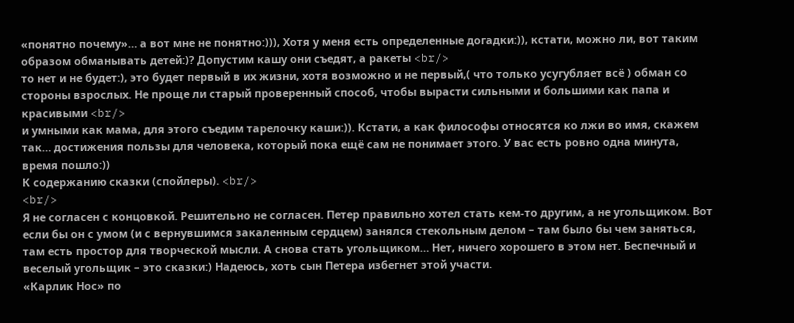«понятно почему»… а вот мне не понятно:))), Хотя у меня есть определенные догадки:)), кстати, можно ли, вот таким образом обманывать детей:)? Допустим кашу они съедят, а ракеты <br/>
то нет и не будет:), это будет первый в их жизни, хотя возможно и не первый,( что только усугубляет всё ) обман со стороны взрослых. Не проще ли старый проверенный способ, чтобы вырасти сильными и большими как папа и красивыми <br/>
и умными как мама, для этого съедим тарелочку каши:)). Кстати, а как философы относятся ко лжи во имя, скажем так… достижения пользы для человека, который пока ещё сам не понимает этого. У вас есть ровно одна минута, время пошло:))
К содержанию сказки (спойлеры). <br/>
<br/>
Я не согласен с концовкой. Решительно не согласен. Петер правильно хотел стать кем-то другим, а не угольщиком. Вот если бы он с умом (и с вернувшимся закаленным сердцем) занялся стекольным делом – там было бы чем заняться, там есть простор для творческой мысли. А снова стать угольщиком… Нет, ничего хорошего в этом нет. Беспечный и веселый угольщик – это сказки:) Надеюсь, хоть сын Петера избегнет этой участи.
«Карлик Нос» по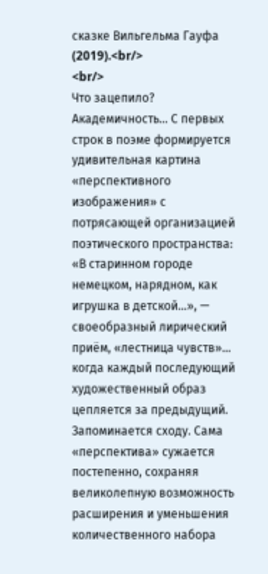сказке Вильгельма Гауфа (2019).<br/>
<br/>
Что зацепило? Академичность… С первых строк в поэме формируется удивительная картина «перспективного изображения» с потрясающей организацией поэтического пространства: «В старинном городе немецком, нарядном, как игрушка в детской…», — своеобразный лирический приём, «лестница чувств»… когда каждый последующий художественный образ цепляется за предыдущий. Запоминается сходу. Сама «перспектива» сужается постепенно, сохраняя великолепную возможность расширения и уменьшения количественного набора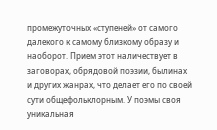промежуточных «ступеней» от самого далекого к самому близкому образу и наоборот. Прием этот наличествует в заговорах, обрядовой поэзии, былинах и других жанрах, что делает его по своей сути общефольклорным. У поэмы своя уникальная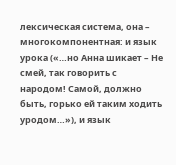лексическая система, она – многокомпонентная: и язык урока («…но Анна шикает – Не смей, так говорить с народом! Самой, должно быть, горько ей таким ходить уродом…»), и язык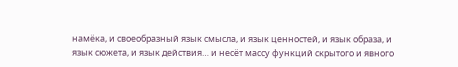намёка, и своеобразный язык смысла, и язык ценностей, и язык образа, и язык сюжета, и язык действия… и несёт массу функций скрытого и явного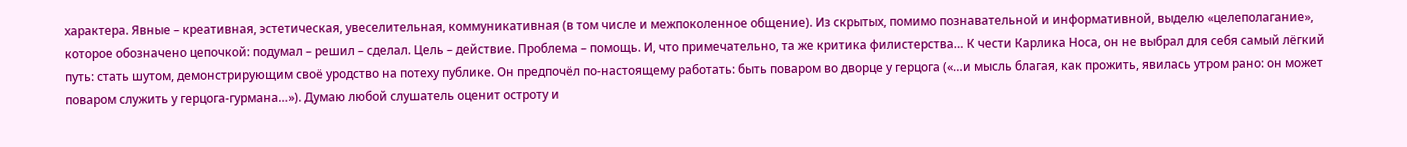характера. Явные – креативная, эстетическая, увеселительная, коммуникативная (в том числе и межпоколенное общение). Из скрытых, помимо познавательной и информативной, выделю «целеполагание», которое обозначено цепочкой: подумал – решил – сделал. Цель – действие. Проблема – помощь. И, что примечательно, та же критика филистерства… К чести Карлика Носа, он не выбрал для себя самый лёгкий путь: стать шутом, демонстрирующим своё уродство на потеху публике. Он предпочёл по-настоящему работать: быть поваром во дворце у герцога («…и мысль благая, как прожить, явилась утром рано: он может поваром служить у герцога-гурмана…»). Думаю любой слушатель оценит остроту и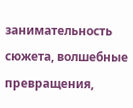занимательность сюжета, волшебные превращения,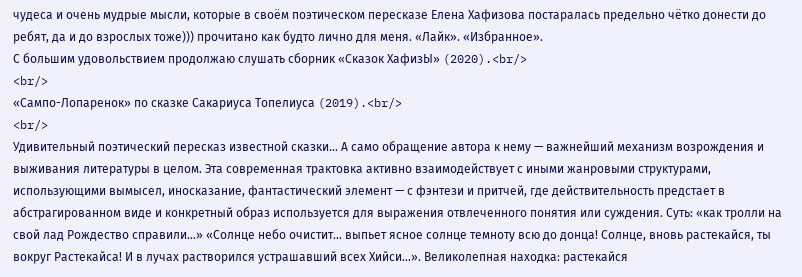чудеса и очень мудрые мысли, которые в своём поэтическом пересказе Елена Хафизова постаралась предельно чётко донести до ребят, да и до взрослых тоже))) прочитано как будто лично для меня. «Лайк». «Избранное».
С большим удовольствием продолжаю слушать сборник «Сказок ХафизЫ» (2020).<br/>
<br/>
«Сампо-Лопаренок» по сказке Сакариуса Топелиуса (2019).<br/>
<br/>
Удивительный поэтический пересказ известной сказки… А само обращение автора к нему — важнейший механизм возрождения и выживания литературы в целом. Эта современная трактовка активно взаимодействует с иными жанровыми структурами, использующими вымысел, иносказание, фантастический элемент — с фэнтези и притчей, где действительность предстает в абстрагированном виде и конкретный образ используется для выражения отвлеченного понятия или суждения. Суть: «как тролли на свой лад Рождество справили…» «Солнце небо очистит… выпьет ясное солнце темноту всю до донца! Солнце, вновь растекайся, ты вокруг Растекайса! И в лучах растворился устрашавший всех Хийси…». Великолепная находка: растекайся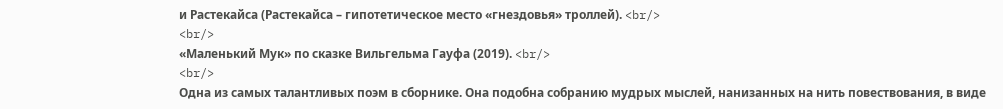и Растекайса (Растекайса – гипотетическое место «гнездовья» троллей). <br/>
<br/>
«Маленький Мук» по сказке Вильгельма Гауфа (2019). <br/>
<br/>
Одна из самых талантливых поэм в сборнике. Она подобна собранию мудрых мыслей, нанизанных на нить повествования, в виде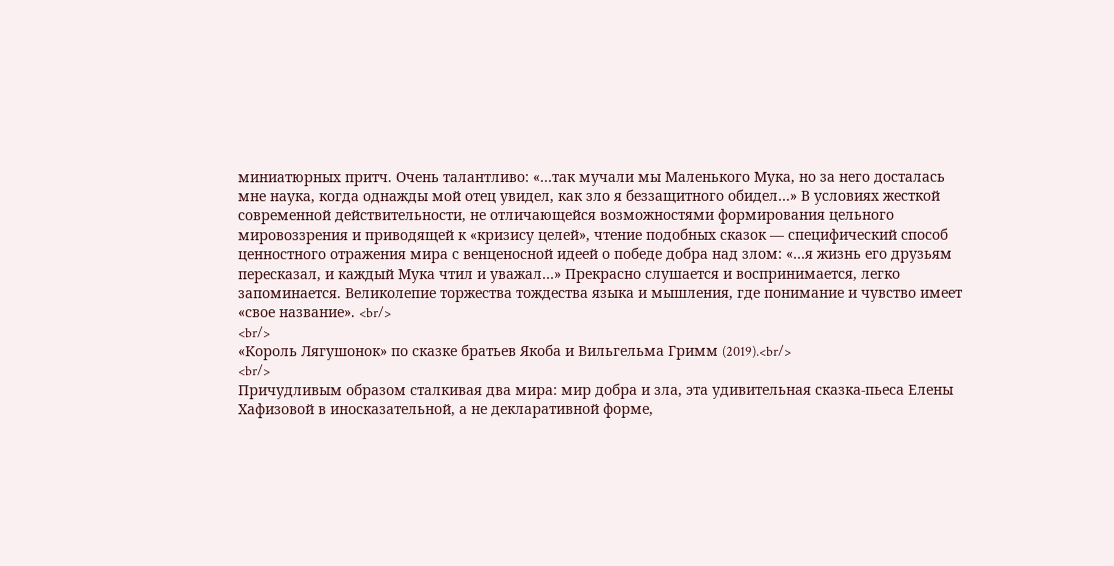миниатюрных притч. Очень талантливо: «…так мучали мы Маленького Мука, но за него досталась мне наука, когда однажды мой отец увидел, как зло я беззащитного обидел…» В условиях жесткой современной действительности, не отличающейся возможностями формирования цельного мировоззрения и приводящей к «кризису целей», чтение подобных сказок — специфический способ ценностного отражения мира с венценосной идеей о победе добра над злом: «…я жизнь его друзьям пересказал, и каждый Мука чтил и уважал…» Прекрасно слушается и воспринимается, легко запоминается. Великолепие торжества тождества языка и мышления, где понимание и чувство имеет «свое название». <br/>
<br/>
«Король Лягушонок» по сказке братьев Якоба и Вильгельма Гримм (2019).<br/>
<br/>
Причудливым образом сталкивая два мира: мир добра и зла, эта удивительная сказка-пьеса Елены Хафизовой в иносказательной, а не декларативной форме,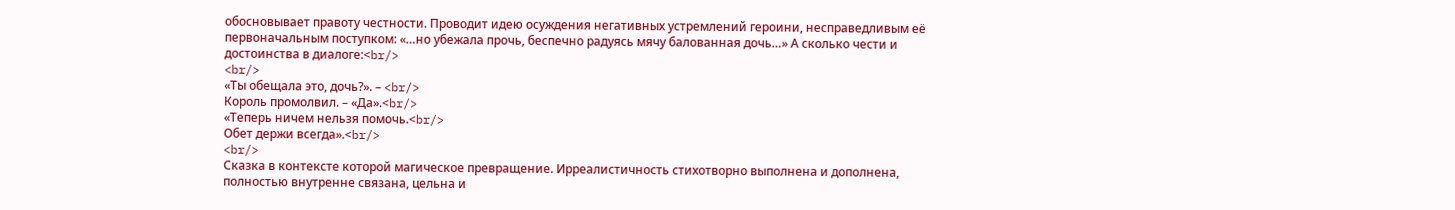обосновывает правоту честности. Проводит идею осуждения негативных устремлений героини, несправедливым её первоначальным поступком: «…но убежала прочь, беспечно радуясь мячу балованная дочь…» А сколько чести и достоинства в диалоге:<br/>
<br/>
«Ты обещала это, дочь?». – <br/>
Король промолвил. – «Да».<br/>
«Теперь ничем нельзя помочь.<br/>
Обет держи всегда».<br/>
<br/>
Сказка в контексте которой магическое превращение. Ирреалистичность стихотворно выполнена и дополнена, полностью внутренне связана, цельна и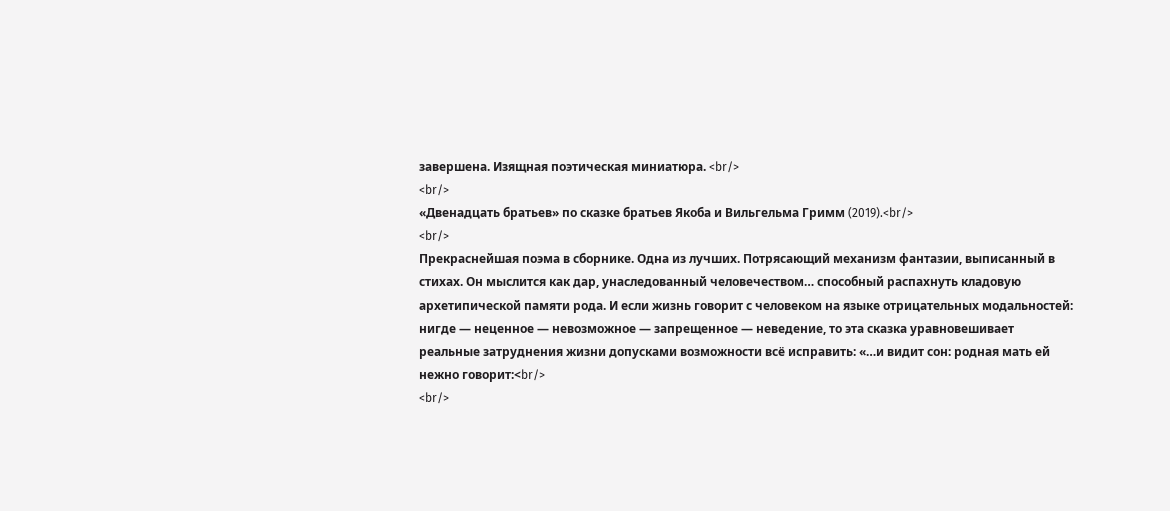завершена. Изящная поэтическая миниатюра. <br/>
<br/>
«Двенадцать братьев» по сказке братьев Якоба и Вильгельма Гримм (2019).<br/>
<br/>
Прекраснейшая поэма в сборнике. Одна из лучших. Потрясающий механизм фантазии, выписанный в стихах. Он мыслится как дар, унаследованный человечеством… способный распахнуть кладовую архетипической памяти рода. И если жизнь говорит с человеком на языке отрицательных модальностей: нигде — неценное — невозможное — запрещенное — неведение, то эта сказка уравновешивает реальные затруднения жизни допусками возможности всё исправить: «…и видит сон: родная мать ей нежно говорит:<br/>
<br/>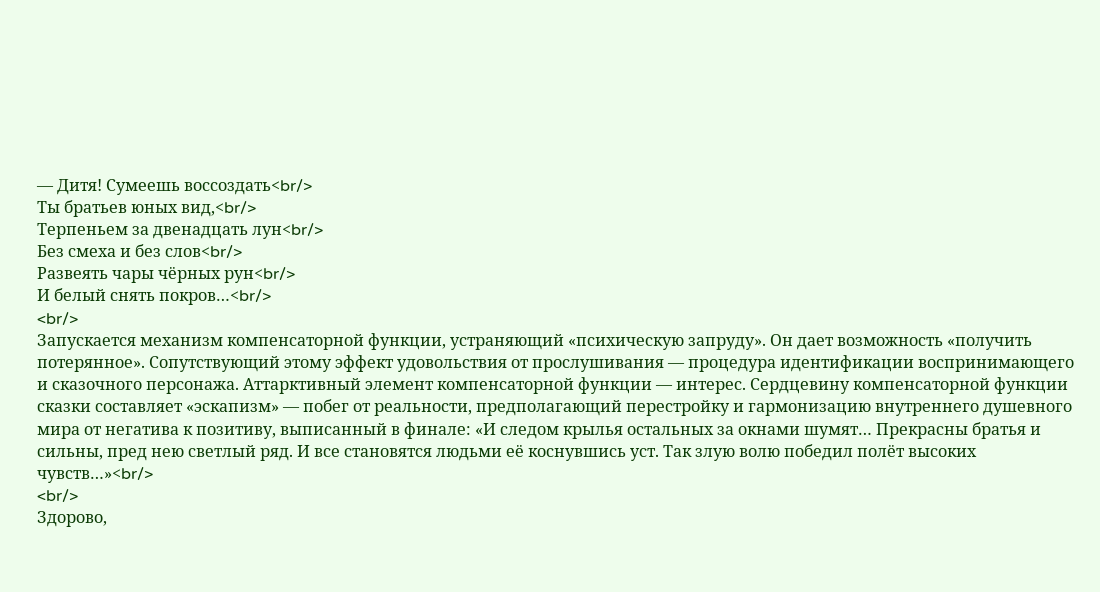— Дитя! Сумеешь воссоздать<br/>
Ты братьев юных вид,<br/>
Терпеньем за двенадцать лун<br/>
Без смеха и без слов<br/>
Развеять чары чёрных рун<br/>
И белый снять покров…<br/>
<br/>
Запускается механизм компенсаторной функции, устраняющий «психическую запруду». Он дает возможность «получить потерянное». Сопутствующий этому эффект удовольствия от прослушивания — процедура идентификации воспринимающего и сказочного персонажа. Аттарктивный элемент компенсаторной функции — интерес. Сердцевину компенсаторной функции сказки составляет «эскапизм» — побег от реальности, предполагающий перестройку и гармонизацию внутреннего душевного мира от негатива к позитиву, выписанный в финале: «И следом крылья остальных за окнами шумят… Прекрасны братья и сильны, пред нею светлый ряд. И все становятся людьми её коснувшись уст. Так злую волю победил полёт высоких чувств…»<br/>
<br/>
Здорово,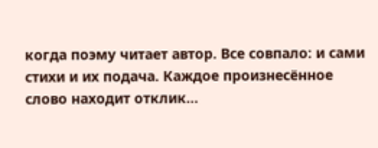когда поэму читает автор. Все совпало: и сами стихи и их подача. Каждое произнесённое слово находит отклик…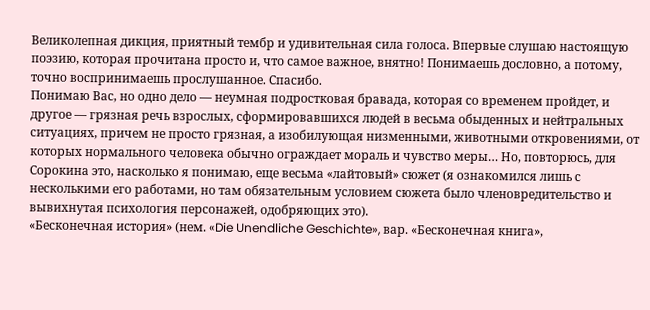Великолепная дикция, приятный тембр и удивительная сила голоса. Впервые слушаю настоящую поэзию, которая прочитана просто и, что самое важное, внятно! Понимаешь дословно, а потому, точно воспринимаешь прослушанное. Спасибо.
Понимаю Вас, но одно дело — неумная подростковая бравада, которая со временем пройдет, и другое — грязная речь взрослых, сформировавшихся людей в весьма обыденных и нейтральных ситуациях, причем не просто грязная, а изобилующая низменными, животными откровениями, от которых нормального человека обычно ограждает мораль и чувство меры… Но, повторюсь, для Сорокина это, насколько я понимаю, еще весьма «лайтовый» сюжет (я ознакомился лишь с несколькими его работами, но там обязательным условием сюжета было членовредительство и вывихнутая психология персонажей, одобряющих это).
«Бесконечная история» (нем. «Die Unendliche Geschichte», вар. «Бесконечная книга»,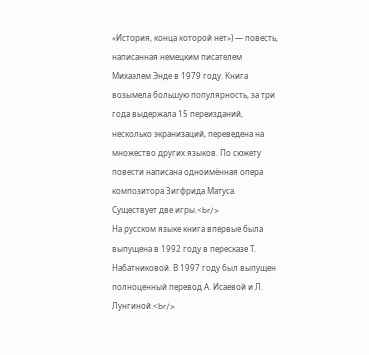«История, конца которой нет») — повесть, написанная немецким писателем Михаэлем Энде в 1979 году. Книга возымела большую популярность, за три года выдержала 15 переизданий, несколько экранизаций, переведена на множество других языков. По сюжету повести написана одноимённая опера композитора Зигфрида Матуса. Существует две игры.<br/>
На русском языке книга впервые была выпущена в 1992 году в пересказе Т. Набатниковой. В 1997 году был выпущен полноценный перевод А. Исаевой и Л. Лунгиной.<br/>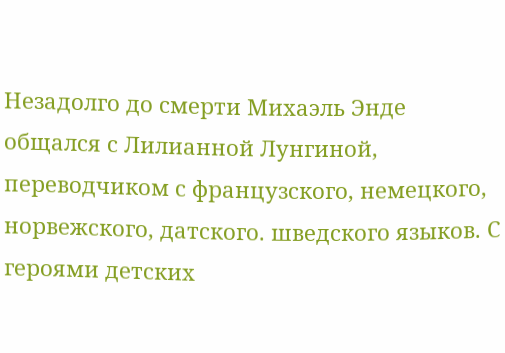Незадолго до смерти Михаэль Энде общался с Лилианной Лунгиной, переводчиком с французского, немецкого, норвежского, датского. шведского языков. С героями детских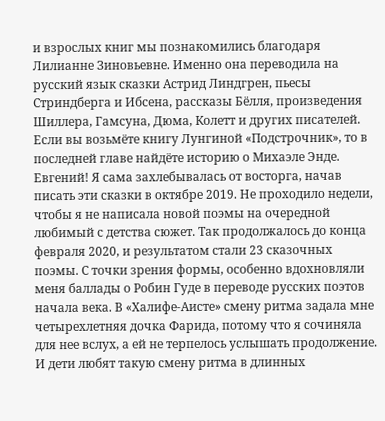и взрослых книг мы познакомились благодаря Лилианне Зиновьевне. Именно она переводила на русский язык сказки Астрид Линдгрен, пьесы Стриндберга и Ибсена, рассказы Бёлля, произведения Шиллера, Гамсуна, Дюма, Колетт и других писателей. Если вы возьмёте книгу Лунгиной «Подстрочник», то в последней главе найдёте историю о Михаэле Энде.
Евгений! Я сама захлебывалась от восторга, начав писать эти сказки в октябре 2019. Не проходило недели, чтобы я не написала новой поэмы на очередной любимый с детства сюжет. Так продолжалось до конца февраля 2020, и результатом стали 23 сказочных поэмы. С точки зрения формы, особенно вдохновляли меня баллады о Робин Гуде в переводе русских поэтов начала века. В «Халифе-Аисте» смену ритма задала мне четырехлетняя дочка Фарида, потому что я сочиняла для нее вслух, а ей не терпелось услышать продолжение. И дети любят такую смену ритма в длинных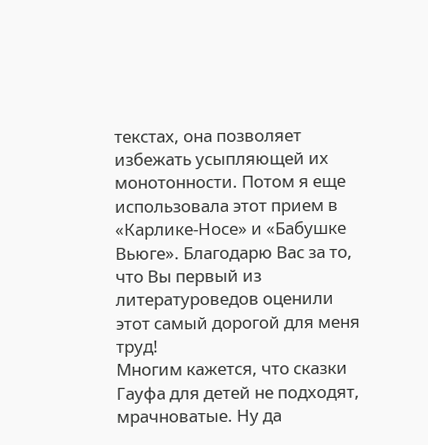текстах, она позволяет избежать усыпляющей их монотонности. Потом я еще использовала этот прием в «Карлике-Носе» и «Бабушке Вьюге». Благодарю Вас за то, что Вы первый из литературоведов оценили этот самый дорогой для меня труд!
Многим кажется, что сказки Гауфа для детей не подходят, мрачноватые. Ну да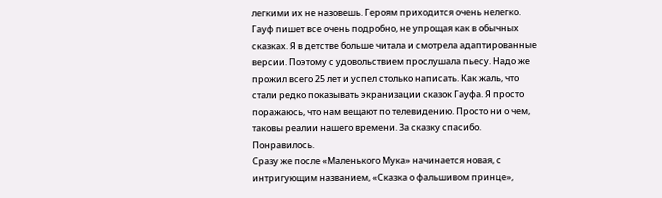легкими их не назовешь. Героям приходится очень нелегко. Гауф пишет все очень подробно, не упрощая как в обычных сказках. Я в детстве больше читала и смотрела адаптированные версии. Поэтому с удовольствием прослушала пьесу. Надо же прожил всего 25 лет и успел столько написать. Как жаль, что стали редко показывать экранизации сказок Гауфа. Я просто поражаюсь, что нам вещают по телевидению. Просто ни о чем, таковы реалии нашего времени. За сказку спасибо. Понравилось.
Сразу же после «Маленького Мука» начинается новая, с интригующим названием, «Сказка о фальшивом принце»,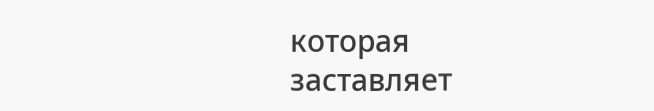которая заставляет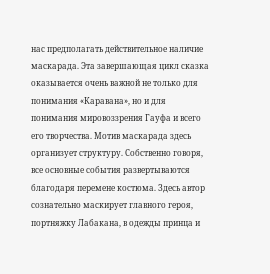нас предполагать действительное наличие маскарада. Эта завершающая цикл сказка оказывается очень важной не только для понимания «Каравана», но и для понимания мировоззрения Гауфа и всего его творчества. Мотив маскарада здесь организует структуру. Собственно говоря, все основные события развертываются благодаря перемене костюма. Здесь автор сознательно маскирует главного героя, портняжку Лабакана, в одежды принца и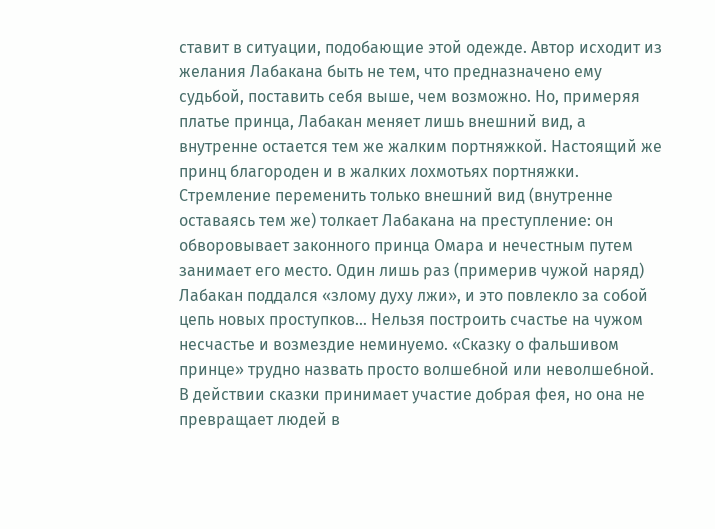ставит в ситуации, подобающие этой одежде. Автор исходит из желания Лабакана быть не тем, что предназначено ему судьбой, поставить себя выше, чем возможно. Но, примеряя платье принца, Лабакан меняет лишь внешний вид, а внутренне остается тем же жалким портняжкой. Настоящий же принц благороден и в жалких лохмотьях портняжки. Стремление переменить только внешний вид (внутренне оставаясь тем же) толкает Лабакана на преступление: он обворовывает законного принца Омара и нечестным путем занимает его место. Один лишь раз (примерив чужой наряд) Лабакан поддался «злому духу лжи», и это повлекло за собой цепь новых проступков… Нельзя построить счастье на чужом несчастье и возмездие неминуемо. «Сказку о фальшивом принце» трудно назвать просто волшебной или неволшебной. В действии сказки принимает участие добрая фея, но она не превращает людей в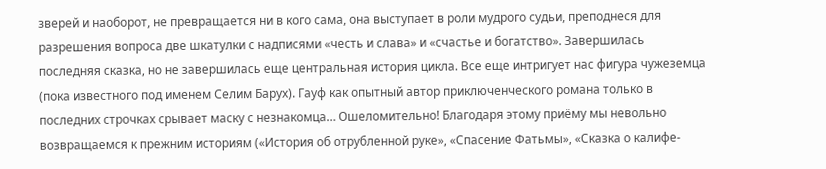зверей и наоборот, не превращается ни в кого сама, она выступает в роли мудрого судьи, преподнеся для разрешения вопроса две шкатулки с надписями «честь и слава» и «счастье и богатство». Завершилась последняя сказка, но не завершилась еще центральная история цикла. Все еще интригует нас фигура чужеземца (пока известного под именем Селим Барух). Гауф как опытный автор приключенческого романа только в последних строчках срывает маску с незнакомца… Ошеломительно! Благодаря этому приёму мы невольно возвращаемся к прежним историям («История об отрубленной руке», «Спасение Фатьмы», «Сказка о калифе-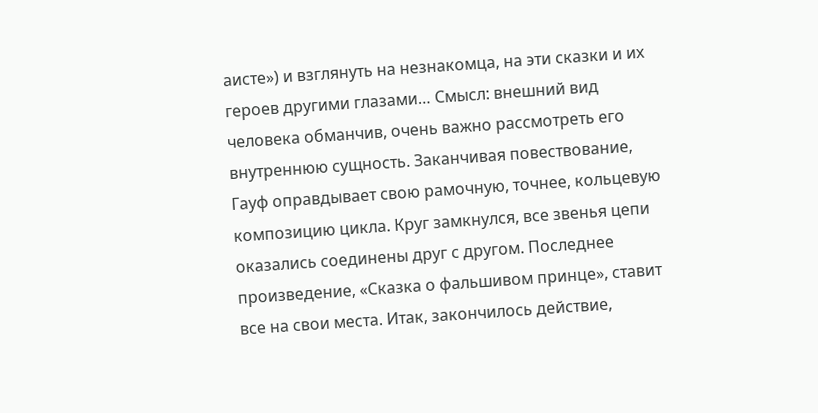аисте») и взглянуть на незнакомца, на эти сказки и их героев другими глазами… Смысл: внешний вид человека обманчив, очень важно рассмотреть его внутреннюю сущность. Заканчивая повествование, Гауф оправдывает свою рамочную, точнее, кольцевую композицию цикла. Круг замкнулся, все звенья цепи оказались соединены друг с другом. Последнее произведение, «Сказка о фальшивом принце», ставит все на свои места. Итак, закончилось действие,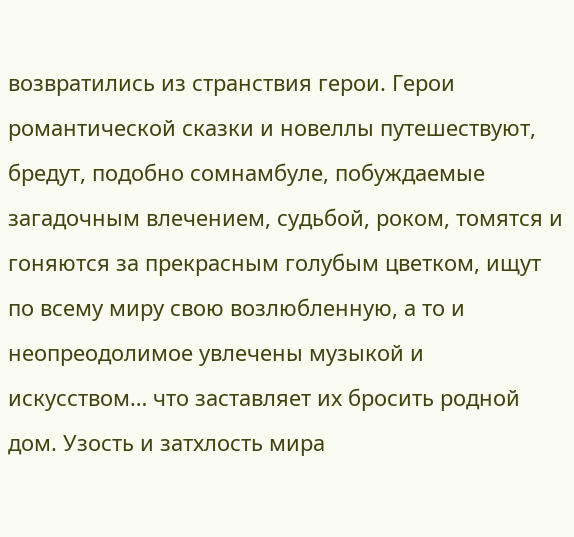возвратились из странствия герои. Герои романтической сказки и новеллы путешествуют, бредут, подобно сомнамбуле, побуждаемые загадочным влечением, судьбой, роком, томятся и гоняются за прекрасным голубым цветком, ищут по всему миру свою возлюбленную, а то и неопреодолимое увлечены музыкой и искусством… что заставляет их бросить родной дом. Узость и затхлость мира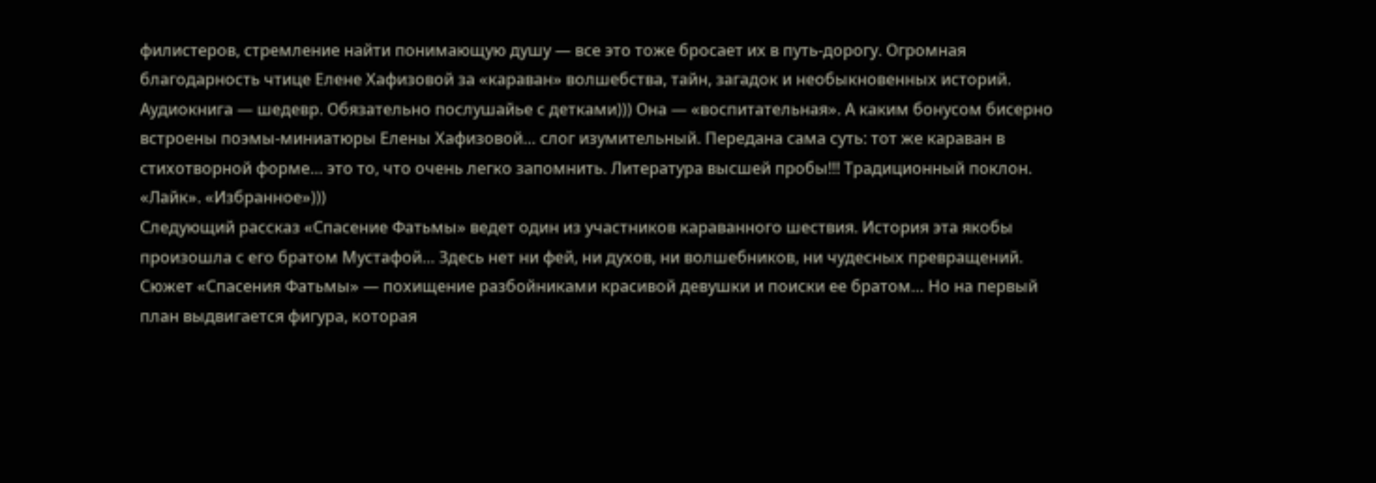филистеров, стремление найти понимающую душу — все это тоже бросает их в путь-дорогу. Огромная благодарность чтице Елене Хафизовой за «караван» волшебства, тайн, загадок и необыкновенных историй. Аудиокнига — шедевр. Обязательно послушайье с детками))) Она — «воспитательная». А каким бонусом бисерно встроены поэмы-миниатюры Елены Хафизовой… слог изумительный. Передана сама суть: тот же караван в стихотворной форме… это то, что очень легко запомнить. Литература высшей пробы!!! Традиционный поклон. «Лайк». «Избранное»)))
Следующий рассказ «Спасение Фатьмы» ведет один из участников караванного шествия. История эта якобы произошла с его братом Мустафой… Здесь нет ни фей, ни духов, ни волшебников, ни чудесных превращений. Сюжет «Спасения Фатьмы» — похищение разбойниками красивой девушки и поиски ее братом… Но на первый план выдвигается фигура, которая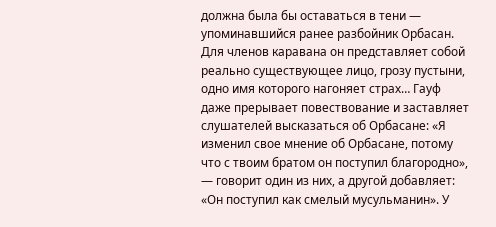должна была бы оставаться в тени — упоминавшийся ранее разбойник Орбасан. Для членов каравана он представляет собой реально существующее лицо, грозу пустыни, одно имя которого нагоняет страх… Гауф даже прерывает повествование и заставляет слушателей высказаться об Орбасане: «Я изменил свое мнение об Орбасане, потому что с твоим братом он поступил благородно», — говорит один из них, а другой добавляет: «Он поступил как смелый мусульманин». У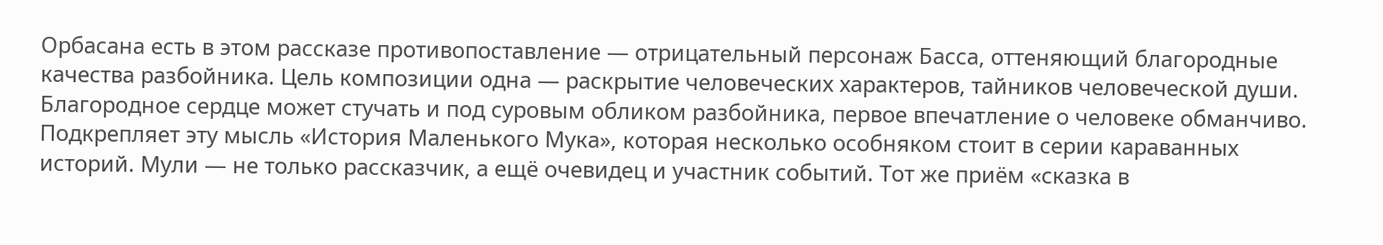Орбасана есть в этом рассказе противопоставление — отрицательный персонаж Басса, оттеняющий благородные качества разбойника. Цель композиции одна — раскрытие человеческих характеров, тайников человеческой души. Благородное сердце может стучать и под суровым обликом разбойника, первое впечатление о человеке обманчиво. Подкрепляет эту мысль «История Маленького Мука», которая несколько особняком стоит в серии караванных историй. Мули — не только рассказчик, а ещё очевидец и участник событий. Тот же приём «сказка в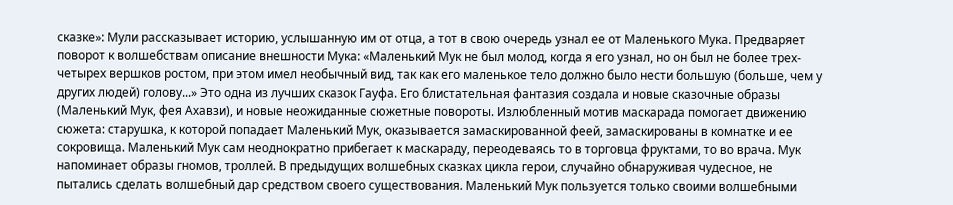сказке»: Мули рассказывает историю, услышанную им от отца, а тот в свою очередь узнал ее от Маленького Мука. Предваряет поворот к волшебствам описание внешности Мука: «Маленький Мук не был молод, когда я его узнал, но он был не более трех-четырех вершков ростом, при этом имел необычный вид, так как его маленькое тело должно было нести большую (больше, чем у других людей) голову...» Это одна из лучших сказок Гауфа. Его блистательная фантазия создала и новые сказочные образы (Маленький Мук, фея Ахавзи), и новые неожиданные сюжетные повороты. Излюбленный мотив маскарада помогает движению сюжета: старушка, к которой попадает Маленький Мук, оказывается замаскированной феей, замаскированы в комнатке и ее сокровища. Маленький Мук сам неоднократно прибегает к маскараду, переодеваясь то в торговца фруктами, то во врача. Мук напоминает образы гномов, троллей. В предыдущих волшебных сказках цикла герои, случайно обнаруживая чудесное, не пытались сделать волшебный дар средством своего существования. Маленький Мук пользуется только своими волшебными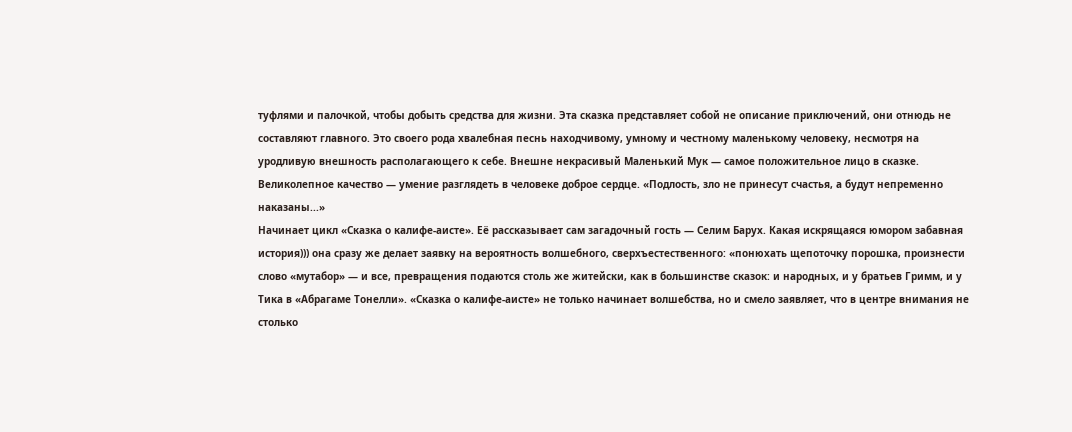туфлями и палочкой, чтобы добыть средства для жизни. Эта сказка представляет собой не описание приключений, они отнюдь не составляют главного. Это своего рода хвалебная песнь находчивому, умному и честному маленькому человеку, несмотря на уродливую внешность располагающего к себе. Внешне некрасивый Маленький Мук — самое положительное лицо в сказке. Великолепное качество — умение разглядеть в человеке доброе сердце. «Подлость, зло не принесут счастья, а будут непременно наказаны...»
Начинает цикл «Сказка о калифе-аисте». Её рассказывает сам загадочный гость — Селим Барух. Какая искрящаяся юмором забавная история))) она сразу же делает заявку на вероятность волшебного, сверхъестественного: «понюхать щепоточку порошка, произнести слово «мутабор» — и все, превращения подаются столь же житейски, как в большинстве сказок: и народных, и у братьев Гримм, и у Тика в «Абрагаме Тонелли». «Сказка о калифе-аисте» не только начинает волшебства, но и смело заявляет, что в центре внимания не столько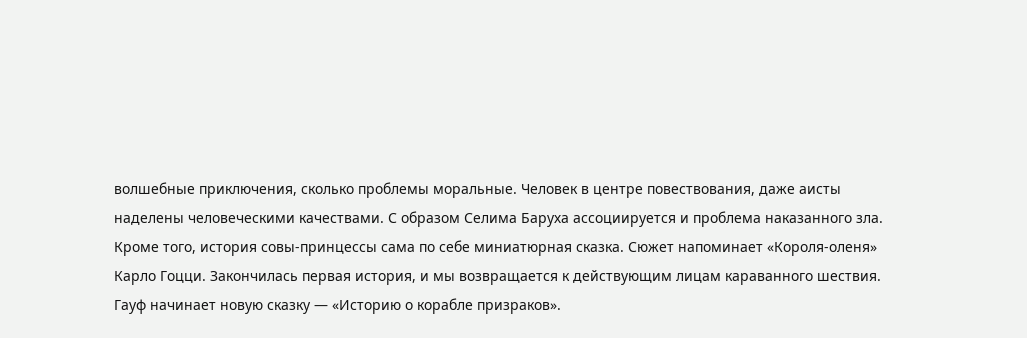волшебные приключения, сколько проблемы моральные. Человек в центре повествования, даже аисты наделены человеческими качествами. С образом Селима Баруха ассоциируется и проблема наказанного зла. Кроме того, история совы-принцессы сама по себе миниатюрная сказка. Сюжет напоминает «Короля-оленя» Карло Гоцци. Закончилась первая история, и мы возвращается к действующим лицам караванного шествия. Гауф начинает новую сказку — «Историю о корабле призраков».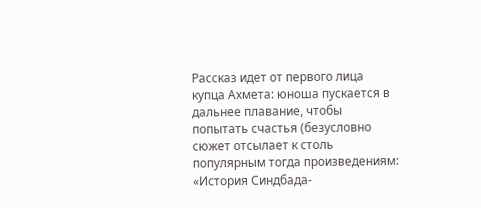Рассказ идет от первого лица купца Ахмета: юноша пускается в дальнее плавание, чтобы попытать счастья (безусловно сюжет отсылает к столь популярным тогда произведениям: «История Синдбада-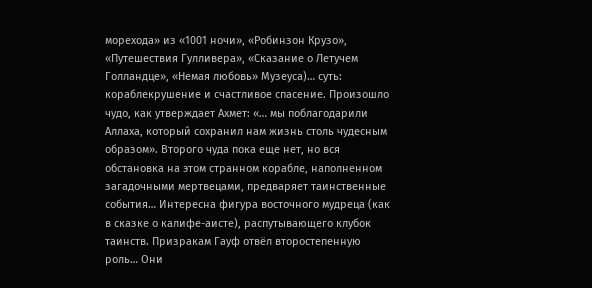морехода» из «1001 ночи», «Робинзон Крузо», «Путешествия Гулливера», «Сказание о Летучем Голландце», «Немая любовь» Музеуса)… суть: кораблекрушение и счастливое спасение. Произошло чудо, как утверждает Ахмет: «… мы поблагодарили Аллаха, который сохранил нам жизнь столь чудесным образом». Второго чуда пока еще нет, но вся обстановка на этом странном корабле, наполненном загадочными мертвецами, предваряет таинственные события… Интересна фигура восточного мудреца (как в сказке о калифе-аисте), распутывающего клубок таинств. Призракам Гауф отвёл второстепенную роль… Они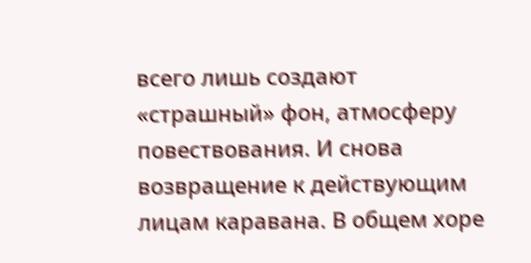всего лишь создают «страшный» фон, атмосферу повествования. И снова возвращение к действующим лицам каравана. В общем хоре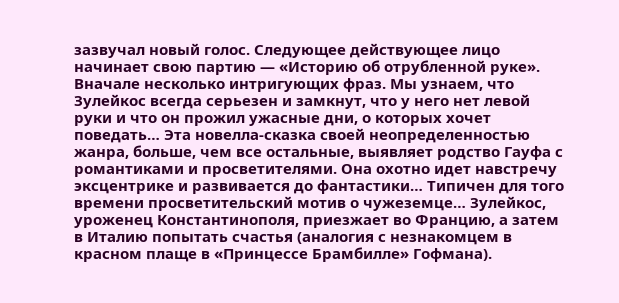зазвучал новый голос. Следующее действующее лицо начинает свою партию — «Историю об отрубленной руке». Вначале несколько интригующих фраз. Мы узнаем, что Зулейкос всегда серьезен и замкнут, что у него нет левой руки и что он прожил ужасные дни, о которых хочет поведать… Эта новелла-сказка своей неопределенностью жанра, больше, чем все остальные, выявляет родство Гауфа с романтиками и просветителями. Она охотно идет навстречу эксцентрике и развивается до фантастики… Типичен для того времени просветительский мотив о чужеземце… Зулейкос, уроженец Константинополя, приезжает во Францию, а затем в Италию попытать счастья (аналогия с незнакомцем в красном плаще в «Принцессе Брамбилле» Гофмана).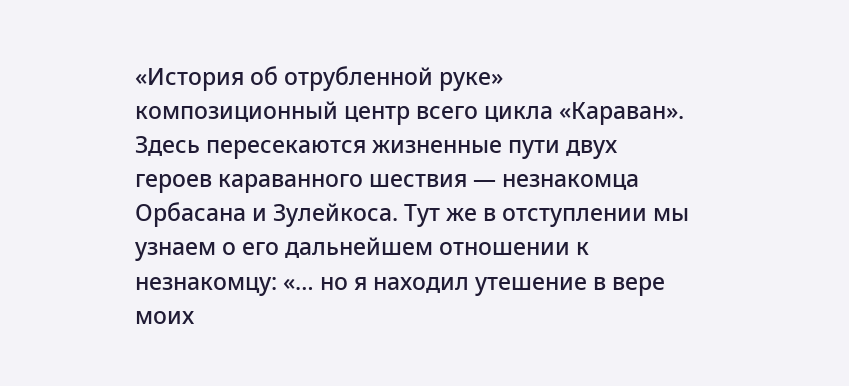«История об отрубленной руке» композиционный центр всего цикла «Караван». Здесь пересекаются жизненные пути двух героев караванного шествия — незнакомца Орбасана и Зулейкоса. Тут же в отступлении мы узнаем о его дальнейшем отношении к незнакомцу: «… но я находил утешение в вере моих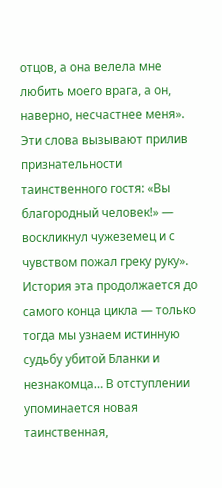отцов, а она велела мне любить моего врага, а он, наверно, несчастнее меня». Эти слова вызывают прилив признательности таинственного гостя: «Вы благородный человек!» — воскликнул чужеземец и с чувством пожал греку руку». История эта продолжается до самого конца цикла — только тогда мы узнаем истинную судьбу убитой Бланки и незнакомца… В отступлении упоминается новая таинственная,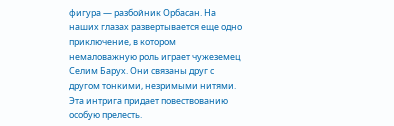фигура — разбойник Орбасан. На наших глазах развертывается еще одно приключение, в котором немаловажную роль играет чужеземец Селим Барух. Они связаны друг с другом тонкими, незримыми нитями. Эта интрига придает повествованию особую прелесть.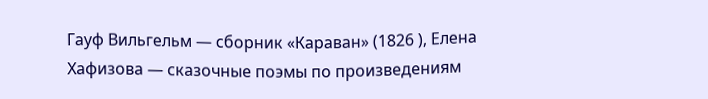Гауф Вильгельм — сборник «Караван» (1826 ), Елена Хафизова — сказочные поэмы по произведениям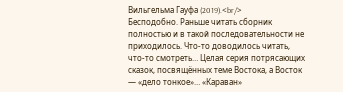Вильгельма Гауфа (2019).<br/>
Бесподобно. Раньше читать сборник полностью и в такой последовательности не приходилось. Что-то доводилось читать, что-то смотреть… Целая серия потрясающих сказок, посвящённых теме Востока, а Восток — «дело тонкое»… «Караван»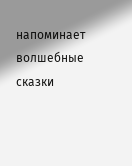напоминает волшебные сказки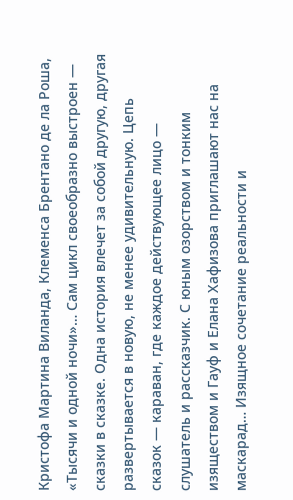Кристофа Мартина Виланда, Клеменса Брентано де ла Роша, «Тысячи и одной ночи»… Сам цикл своеобразно выстроен — сказки в сказке. Одна история влечет за собой другую, другая развертывается в новую, не менее удивительную. Цепь сказок — караван, где каждое действующее лицо — слушатель и рассказчик. С юным озорством и тонким изяществом и Гауф и Елана Хафизова приглашают нас на маскарад… Изящное сочетание реальности и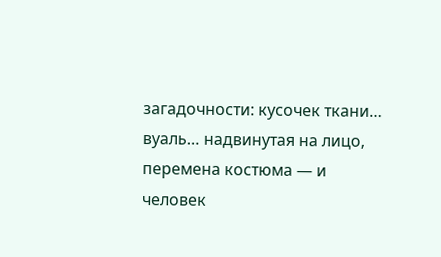загадочности: кусочек ткани… вуаль… надвинутая на лицо, перемена костюма — и человек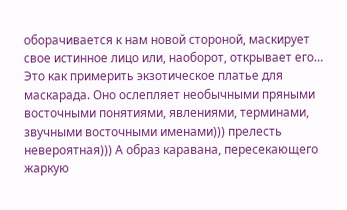оборачивается к нам новой стороной, маскирует свое истинное лицо или, наоборот, открывает его… Это как примерить экзотическое платье для маскарада. Оно ослепляет необычными пряными восточными понятиями, явлениями, терминами, звучными восточными именами))) прелесть невероятная))) А образ каравана, пересекающего жаркую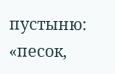пустыню: «песок,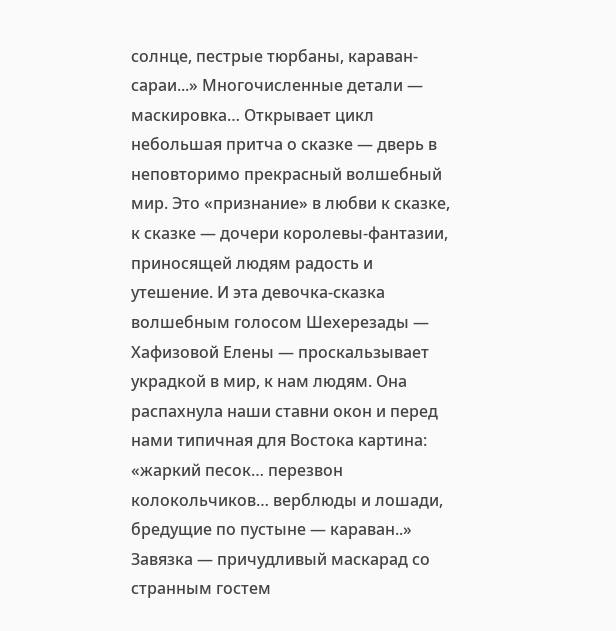солнце, пестрые тюрбаны, караван-сараи...» Многочисленные детали — маскировка… Открывает цикл небольшая притча о сказке — дверь в неповторимо прекрасный волшебный мир. Это «признание» в любви к сказке, к сказке — дочери королевы-фантазии, приносящей людям радость и утешение. И эта девочка-сказка волшебным голосом Шехерезады — Хафизовой Елены — проскальзывает украдкой в мир, к нам людям. Она распахнула наши ставни окон и перед нами типичная для Востока картина: «жаркий песок… перезвон колокольчиков… верблюды и лошади, бредущие по пустыне — караван..» Завязка — причудливый маскарад со странным гостем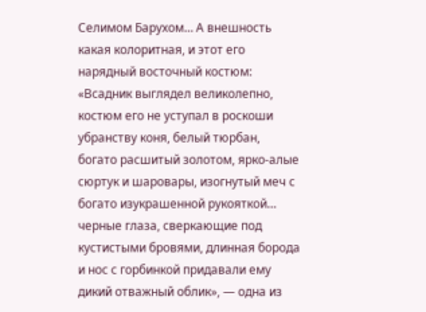Селимом Барухом… А внешность какая колоритная, и этот его нарядный восточный костюм: «Всадник выглядел великолепно, костюм его не уступал в роскоши убранству коня, белый тюрбан, богато расшитый золотом, ярко-алые сюртук и шаровары, изогнутый меч с богато изукрашенной рукояткой… черные глаза, сверкающие под кустистыми бровями, длинная борода и нос с горбинкой придавали ему дикий отважный облик», — одна из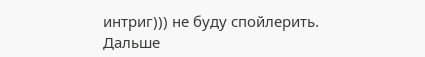интриг))) не буду спойлерить. Дальше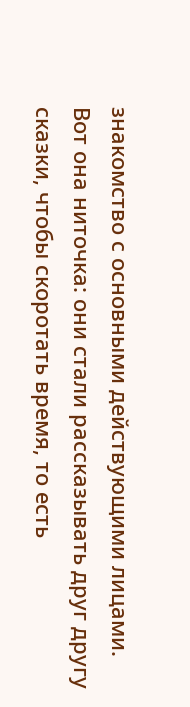знакомство с основными действующими лицами. Вот она ниточка: они стали рассказывать друг другу сказки, чтобы скоротать время, то есть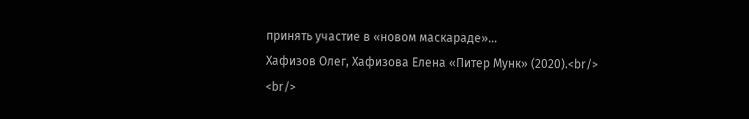принять участие в «новом маскараде»…
Хафизов Олег, Хафизова Елена «Питер Мунк» (2020).<br/>
<br/>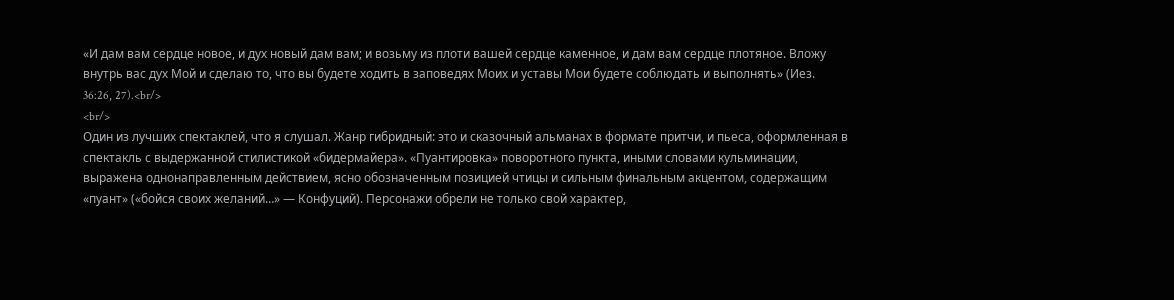«И дам вам сердце новое, и дух новый дам вам; и возьму из плоти вашей сердце каменное, и дам вам сердце плотяное. Вложу внутрь вас дух Мой и сделаю то, что вы будете ходить в заповедях Моих и уставы Мои будете соблюдать и выполнять» (Иез. 36:26, 27).<br/>
<br/>
Один из лучших спектаклей, что я слушал. Жанр гибридный: это и сказочный альманах в формате притчи, и пьеса, оформленная в спектакль с выдержанной стилистикой «бидермайера». «Пуантировка» поворотного пункта, иными словами кульминации, выражена однонаправленным действием, ясно обозначенным позицией чтицы и сильным финальным акцентом, содержащим «пуант» («бойся своих желаний…» — Конфуций). Персонажи обрели не только свой характер,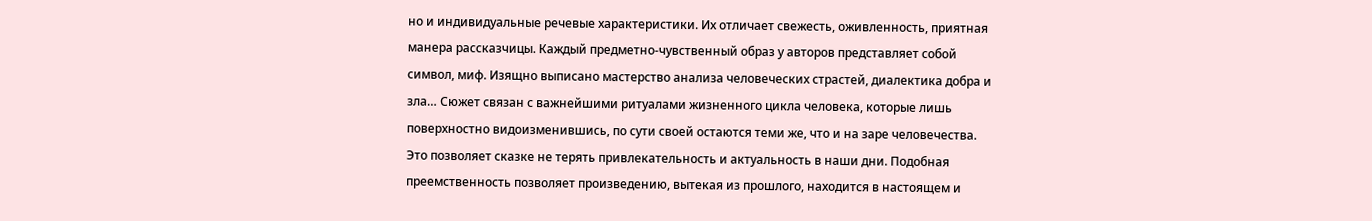но и индивидуальные речевые характеристики. Их отличает свежесть, оживленность, приятная манера рассказчицы. Каждый предметно-чувственный образ у авторов представляет собой символ, миф. Изящно выписано мастерство анализа человеческих страстей, диалектика добра и зла… Сюжет связан с важнейшими ритуалами жизненного цикла человека, которые лишь поверхностно видоизменившись, по сути своей остаются теми же, что и на заре человечества. Это позволяет сказке не терять привлекательность и актуальность в наши дни. Подобная преемственность позволяет произведению, вытекая из прошлого, находится в настоящем и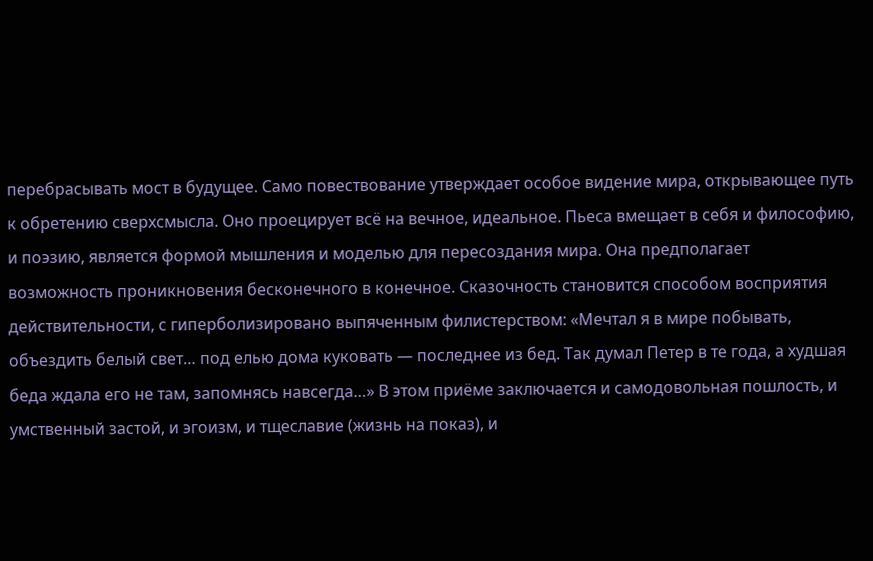перебрасывать мост в будущее. Само повествование утверждает особое видение мира, открывающее путь к обретению сверхсмысла. Оно проецирует всё на вечное, идеальное. Пьеса вмещает в себя и философию, и поэзию, является формой мышления и моделью для пересоздания мира. Она предполагает возможность проникновения бесконечного в конечное. Сказочность становится способом восприятия действительности, с гиперболизировано выпяченным филистерством: «Мечтал я в мире побывать, объездить белый свет… под елью дома куковать — последнее из бед. Так думал Петер в те года, а худшая беда ждала его не там, запомнясь навсегда…» В этом приёме заключается и самодовольная пошлость, и умственный застой, и эгоизм, и тщеславие (жизнь на показ), и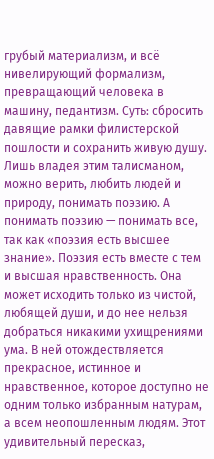грубый материализм, и всё нивелирующий формализм, превращающий человека в машину, педантизм. Суть: сбросить давящие рамки филистерской пошлости и сохранить живую душу. Лишь владея этим талисманом, можно верить, любить людей и природу, понимать поэзию. А понимать поэзию — понимать все, так как «поэзия есть высшее знание». Поэзия есть вместе с тем и высшая нравственность. Она может исходить только из чистой, любящей души, и до нее нельзя добраться никакими ухищрениями ума. В ней отождествляется прекрасное, истинное и нравственное, которое доступно не одним только избранным натурам, а всем неопошленным людям. Этот удивительный пересказ,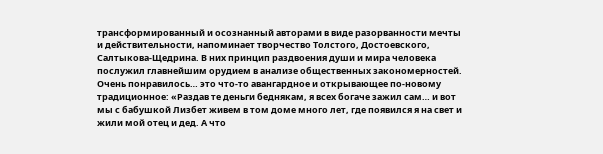трансформированный и осознанный авторами в виде разорванности мечты и действительности, напоминает творчество Толстого, Достоевского, Салтыкова-Щедрина. В них принцип раздвоения души и мира человека послужил главнейшим орудием в анализе общественных закономерностей. Очень понравилось… это что-то авангардное и открывающее по-новому традиционное: «Раздав те деньги беднякам, я всех богаче зажил сам… и вот мы с бабушкой Лизбет живем в том доме много лет, где появился я на свет и жили мой отец и дед. А что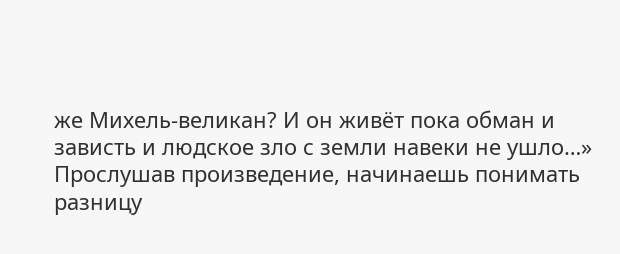же Михель-великан? И он живёт пока обман и зависть и людское зло с земли навеки не ушло…» Прослушав произведение, начинаешь понимать разницу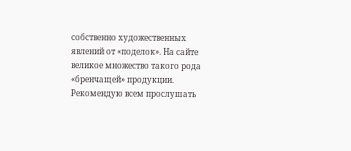собственно художественных явлений от «поделок». На сайте великое множество такого рода «бренчащей» продукции. Рекомендую всем прослушать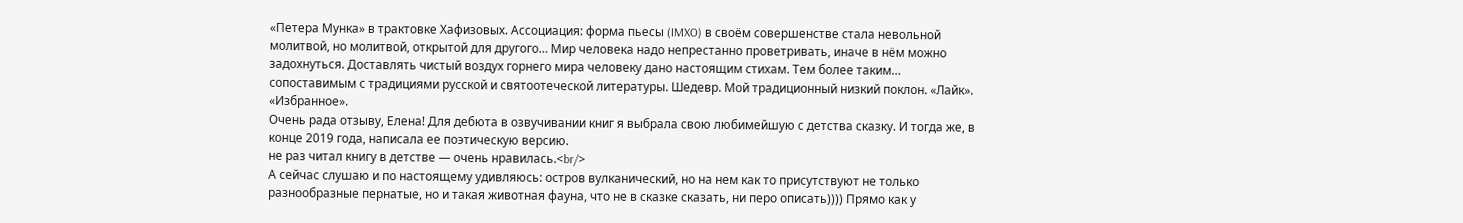«Петера Мунка» в трактовке Хафизовых. Ассоциация: форма пьесы (IMXO) в своём совершенстве стала невольной молитвой, но молитвой, открытой для другого… Мир человека надо непрестанно проветривать, иначе в нём можно задохнуться. Доставлять чистый воздух горнего мира человеку дано настоящим стихам. Тем более таким… сопоставимым с традициями русской и святоотеческой литературы. Шедевр. Мой традиционный низкий поклон. «Лайк». «Избранное».
Очень рада отзыву, Елена! Для дебюта в озвучивании книг я выбрала свою любимейшую с детства сказку. И тогда же, в конце 2019 года, написала ее поэтическую версию.
не раз читал книгу в детстве — очень нравилась.<br/>
А сейчас слушаю и по настоящему удивляюсь: остров вулканический, но на нем как то присутствуют не только разнообразные пернатые, но и такая животная фауна, что не в сказке сказать, ни перо описать)))) Прямо как у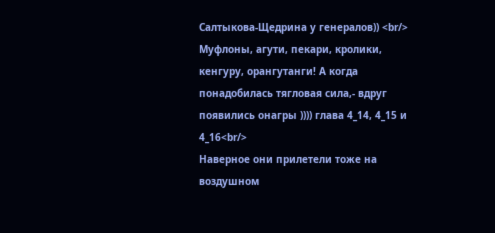Салтыкова-Щедрина у генералов)) <br/>
Муфлоны, агути, пекари, кролики, кенгуру, орангутанги! А когда понадобилась тягловая сила,- вдруг появились онагры )))) глава 4_14, 4_15 и 4_16<br/>
Наверное они прилетели тоже на воздушном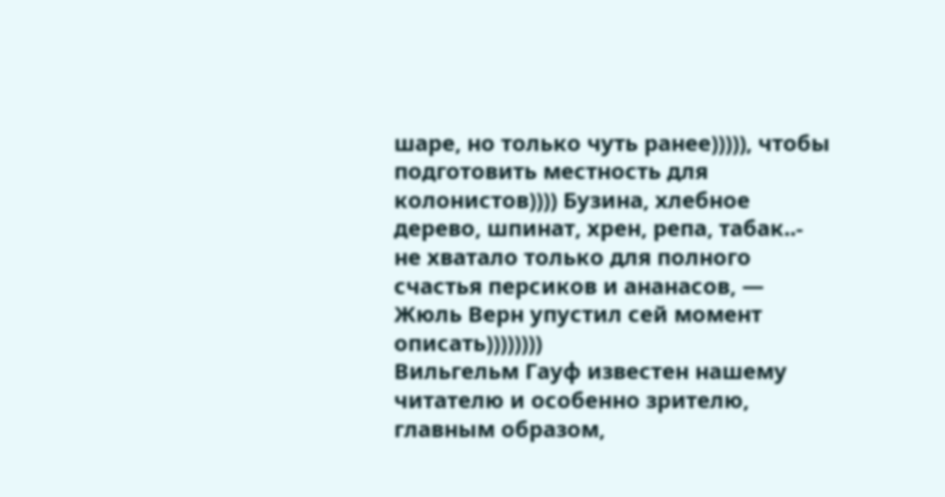шаре, но только чуть ранее))))), чтобы подготовить местность для колонистов)))) Бузина, хлебное дерево, шпинат, хрен, репа, табак..- не хватало только для полного счастья персиков и ананасов, — Жюль Верн упустил сей момент описать))))))))
Вильгельм Гауф известен нашему читателю и особенно зрителю, главным образом,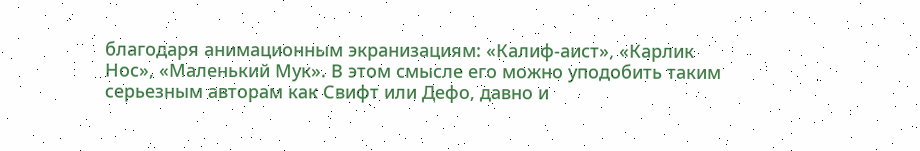благодаря анимационным экранизациям: «Калиф-аист», «Карлик Нос», «Маленький Мук». В этом смысле его можно уподобить таким серьезным авторам как Свифт или Дефо, давно и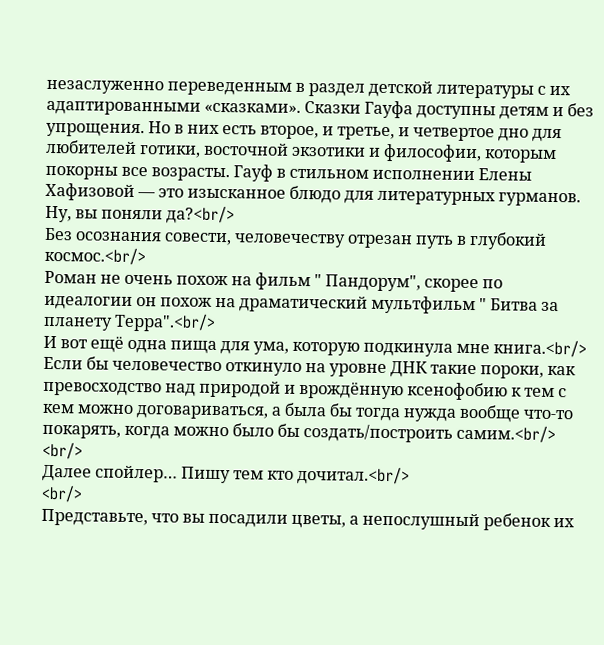незаслуженно переведенным в раздел детской литературы с их адаптированными «сказками». Сказки Гауфа доступны детям и без упрощения. Но в них есть второе, и третье, и четвертое дно для любителей готики, восточной экзотики и философии, которым покорны все возрасты. Гауф в стильном исполнении Елены Хафизовой — это изысканное блюдо для литературных гурманов.
Ну, вы поняли да?<br/>
Без осознания совести, человечеству отрезан путь в глубокий космос.<br/>
Роман не очень похож на фильм " Пандорум", скорее по идеалогии он похож на драматический мультфильм " Битва за планету Терра".<br/>
И вот ещё одна пища для ума, которую подкинула мне книга.<br/>
Если бы человечество откинуло на уровне ДНК такие пороки, как превосходство над природой и врождённую ксенофобию к тем с кем можно договариваться, а была бы тогда нужда вообще что-то покарять, когда можно было бы создать/построить самим.<br/>
<br/>
Далее спойлер… Пишу тем кто дочитал.<br/>
<br/>
Представьте, что вы посадили цветы, а непослушный ребенок их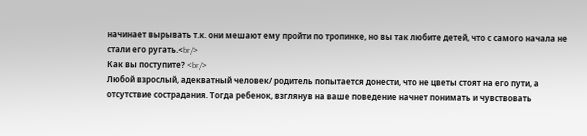начинает вырывать т.к. они мешают ему пройти по тропинке, но вы так любите детей, что с самого начала не стали его ругать.<br/>
Как вы поступите? <br/>
Любой взрослый, адекватный человек/ родитель попытается донести, что не цветы стоят на его пути, а отсутствие сострадания. Тогда ребенок, взглянув на ваше поведение начнет понимать и чувствовать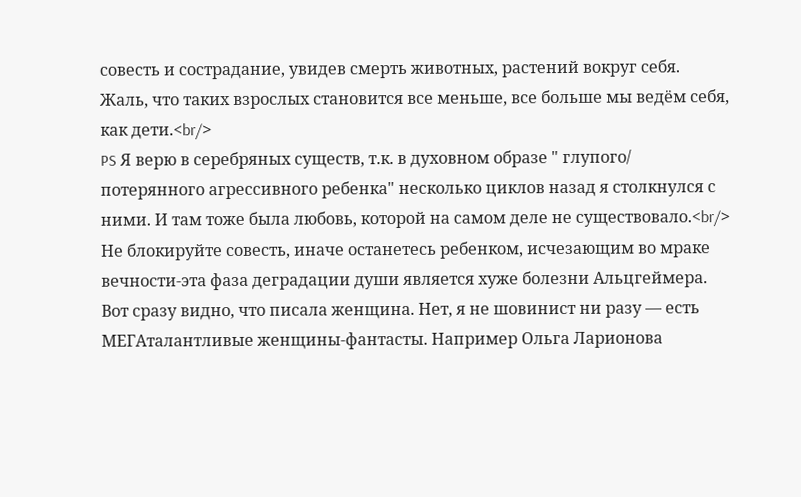совесть и сострадание, увидев смерть животных, растений вокруг себя. Жаль, что таких взрослых становится все меньше, все больше мы ведём себя, как дети.<br/>
PS Я верю в серебряных существ, т.к. в духовном образе " глупого/ потерянного агрессивного ребенка" несколько циклов назад я столкнулся с ними. И там тоже была любовь, которой на самом деле не существовало.<br/>
Не блокируйте совесть, иначе останетесь ребенком, исчезающим во мраке вечности-эта фаза деградации души является хуже болезни Альцгеймера.
Вот сразу видно, что писала женщина. Нет, я не шовинист ни разу — есть МЕГАталантливые женщины-фантасты. Например Ольга Ларионова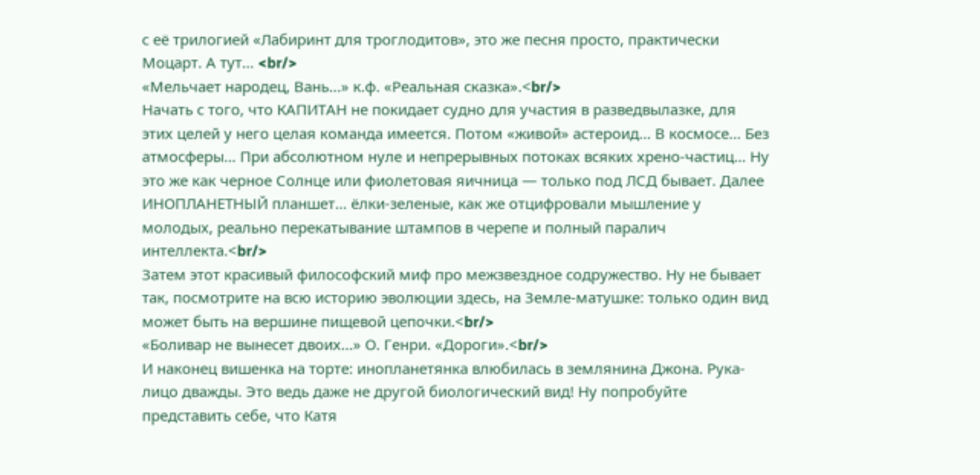с её трилогией «Лабиринт для троглодитов», это же песня просто, практически Моцарт. А тут… <br/>
«Мельчает народец, Вань...» к.ф. «Реальная сказка».<br/>
Начать с того, что КАПИТАН не покидает судно для участия в разведвылазке, для этих целей у него целая команда имеется. Потом «живой» астероид… В космосе… Без атмосферы… При абсолютном нуле и непрерывных потоках всяких хрено-частиц… Ну это же как черное Солнце или фиолетовая яичница — только под ЛСД бывает. Далее ИНОПЛАНЕТНЫЙ планшет… ёлки-зеленые, как же отцифровали мышление у молодых, реально перекатывание штампов в черепе и полный паралич интеллекта.<br/>
Затем этот красивый философский миф про межзвездное содружество. Ну не бывает так, посмотрите на всю историю эволюции здесь, на Земле-матушке: только один вид может быть на вершине пищевой цепочки.<br/>
«Боливар не вынесет двоих...» О. Генри. «Дороги».<br/>
И наконец вишенка на торте: инопланетянка влюбилась в землянина Джона. Рука-лицо дважды. Это ведь даже не другой биологический вид! Ну попробуйте представить себе, что Катя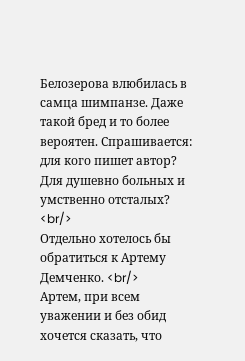Белозерова влюбилась в самца шимпанзе. Даже такой бред и то более вероятен. Спрашивается: для кого пишет автор? Для душевно больных и умственно отсталых? <br/>
Отдельно хотелось бы обратиться к Артему Демченко. <br/>
Артем, при всем уважении и без обид хочется сказать, что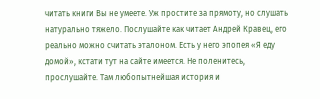читать книги Вы не умеете. Уж простите за прямоту, но слушать натурально тяжело. Послушайте как читает Андрей Кравец, его реально можно считать эталоном. Есть у него эпопея «Я еду домой», кстати тут на сайте имеется. Не поленитесь, прослушайте. Там любопытнейшая история и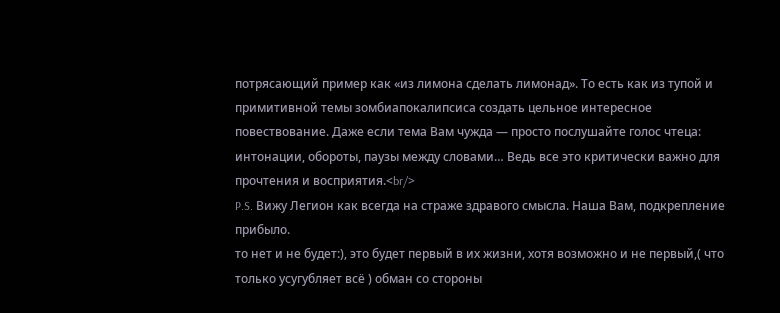потрясающий пример как «из лимона сделать лимонад». То есть как из тупой и примитивной темы зомбиапокалипсиса создать цельное интересное повествование. Даже если тема Вам чужда — просто послушайте голос чтеца: интонации, обороты, паузы между словами… Ведь все это критически важно для прочтения и восприятия.<br/>
P.S. Вижу Легион как всегда на страже здравого смысла. Наша Вам, подкрепление прибыло.
то нет и не будет:), это будет первый в их жизни, хотя возможно и не первый,( что только усугубляет всё ) обман со стороны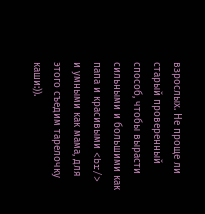взрослых. Не проще ли старый проверенный способ, чтобы вырасти сильными и большими как папа и красивыми <br/>
и умными как мама, для этого съедим тарелочку каши:)).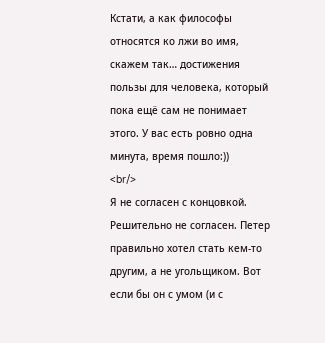Кстати, а как философы относятся ко лжи во имя, скажем так… достижения пользы для человека, который пока ещё сам не понимает этого. У вас есть ровно одна минута, время пошло:))
<br/>
Я не согласен с концовкой. Решительно не согласен. Петер правильно хотел стать кем-то другим, а не угольщиком. Вот если бы он с умом (и с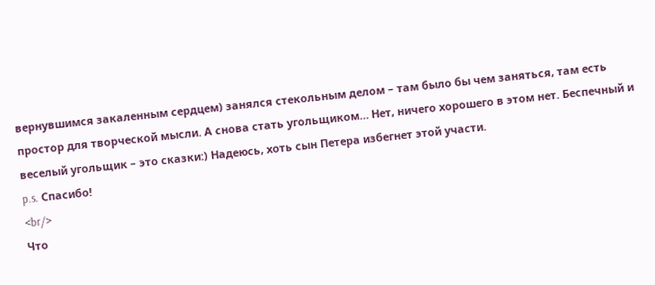вернувшимся закаленным сердцем) занялся стекольным делом – там было бы чем заняться, там есть простор для творческой мысли. А снова стать угольщиком… Нет, ничего хорошего в этом нет. Беспечный и веселый угольщик – это сказки:) Надеюсь, хоть сын Петера избегнет этой участи.
p.s. Спасибо!
<br/>
Что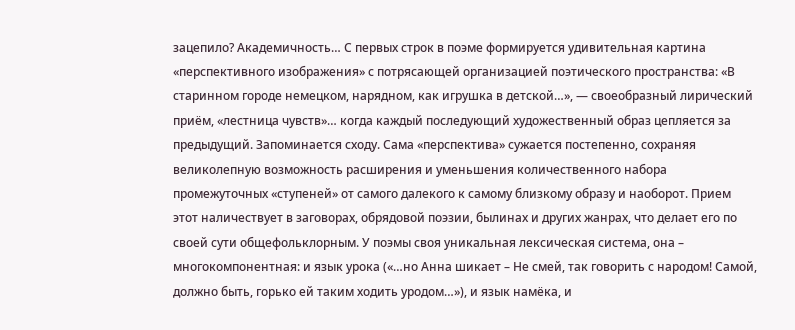зацепило? Академичность… С первых строк в поэме формируется удивительная картина «перспективного изображения» с потрясающей организацией поэтического пространства: «В старинном городе немецком, нарядном, как игрушка в детской…», — своеобразный лирический приём, «лестница чувств»… когда каждый последующий художественный образ цепляется за предыдущий. Запоминается сходу. Сама «перспектива» сужается постепенно, сохраняя великолепную возможность расширения и уменьшения количественного набора промежуточных «ступеней» от самого далекого к самому близкому образу и наоборот. Прием этот наличествует в заговорах, обрядовой поэзии, былинах и других жанрах, что делает его по своей сути общефольклорным. У поэмы своя уникальная лексическая система, она – многокомпонентная: и язык урока («…но Анна шикает – Не смей, так говорить с народом! Самой, должно быть, горько ей таким ходить уродом…»), и язык намёка, и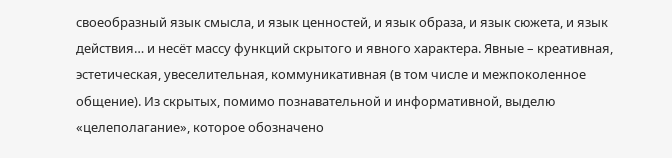своеобразный язык смысла, и язык ценностей, и язык образа, и язык сюжета, и язык действия… и несёт массу функций скрытого и явного характера. Явные – креативная, эстетическая, увеселительная, коммуникативная (в том числе и межпоколенное общение). Из скрытых, помимо познавательной и информативной, выделю «целеполагание», которое обозначено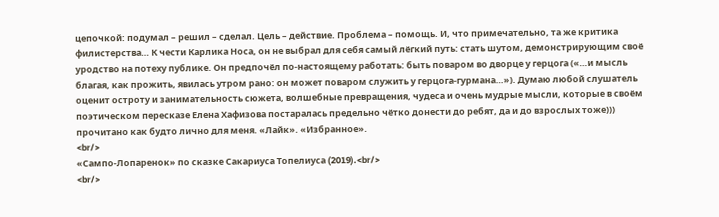цепочкой: подумал – решил – сделал. Цель – действие. Проблема – помощь. И, что примечательно, та же критика филистерства… К чести Карлика Носа, он не выбрал для себя самый лёгкий путь: стать шутом, демонстрирующим своё уродство на потеху публике. Он предпочёл по-настоящему работать: быть поваром во дворце у герцога («…и мысль благая, как прожить, явилась утром рано: он может поваром служить у герцога-гурмана…»). Думаю любой слушатель оценит остроту и занимательность сюжета, волшебные превращения, чудеса и очень мудрые мысли, которые в своём поэтическом пересказе Елена Хафизова постаралась предельно чётко донести до ребят, да и до взрослых тоже))) прочитано как будто лично для меня. «Лайк». «Избранное».
<br/>
«Сампо-Лопаренок» по сказке Сакариуса Топелиуса (2019).<br/>
<br/>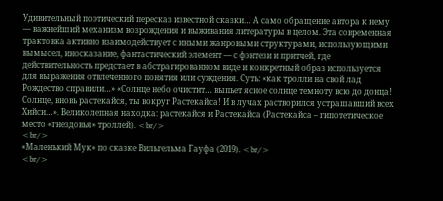Удивительный поэтический пересказ известной сказки… А само обращение автора к нему — важнейший механизм возрождения и выживания литературы в целом. Эта современная трактовка активно взаимодействует с иными жанровыми структурами, использующими вымысел, иносказание, фантастический элемент — с фэнтези и притчей, где действительность предстает в абстрагированном виде и конкретный образ используется для выражения отвлеченного понятия или суждения. Суть: «как тролли на свой лад Рождество справили…» «Солнце небо очистит… выпьет ясное солнце темноту всю до донца! Солнце, вновь растекайся, ты вокруг Растекайса! И в лучах растворился устрашавший всех Хийси…». Великолепная находка: растекайся и Растекайса (Растекайса – гипотетическое место «гнездовья» троллей). <br/>
<br/>
«Маленький Мук» по сказке Вильгельма Гауфа (2019). <br/>
<br/>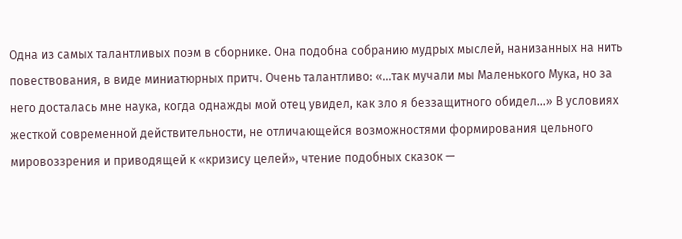Одна из самых талантливых поэм в сборнике. Она подобна собранию мудрых мыслей, нанизанных на нить повествования, в виде миниатюрных притч. Очень талантливо: «…так мучали мы Маленького Мука, но за него досталась мне наука, когда однажды мой отец увидел, как зло я беззащитного обидел…» В условиях жесткой современной действительности, не отличающейся возможностями формирования цельного мировоззрения и приводящей к «кризису целей», чтение подобных сказок —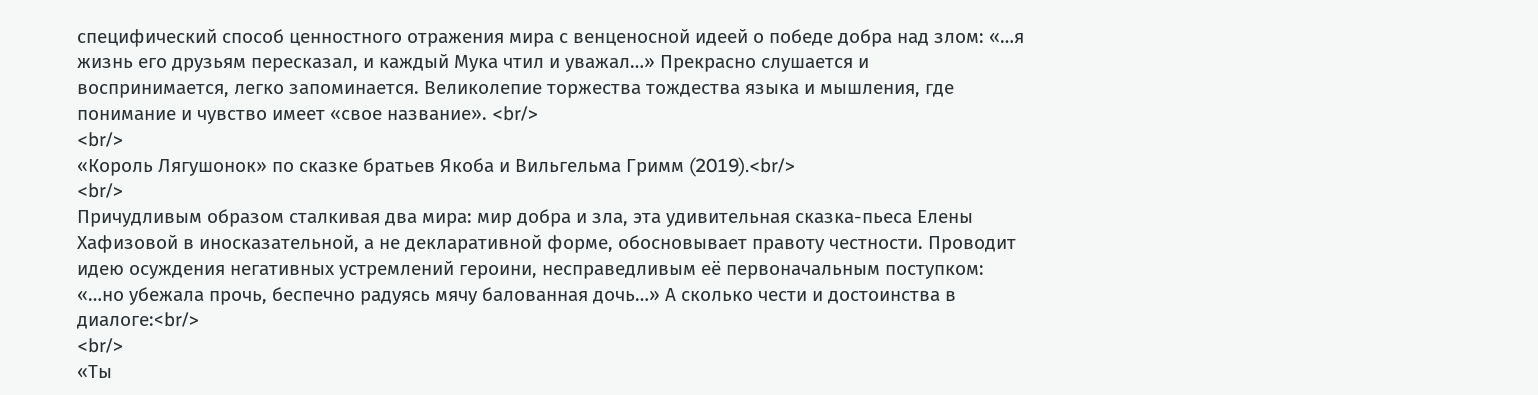специфический способ ценностного отражения мира с венценосной идеей о победе добра над злом: «…я жизнь его друзьям пересказал, и каждый Мука чтил и уважал…» Прекрасно слушается и воспринимается, легко запоминается. Великолепие торжества тождества языка и мышления, где понимание и чувство имеет «свое название». <br/>
<br/>
«Король Лягушонок» по сказке братьев Якоба и Вильгельма Гримм (2019).<br/>
<br/>
Причудливым образом сталкивая два мира: мир добра и зла, эта удивительная сказка-пьеса Елены Хафизовой в иносказательной, а не декларативной форме, обосновывает правоту честности. Проводит идею осуждения негативных устремлений героини, несправедливым её первоначальным поступком: «…но убежала прочь, беспечно радуясь мячу балованная дочь…» А сколько чести и достоинства в диалоге:<br/>
<br/>
«Ты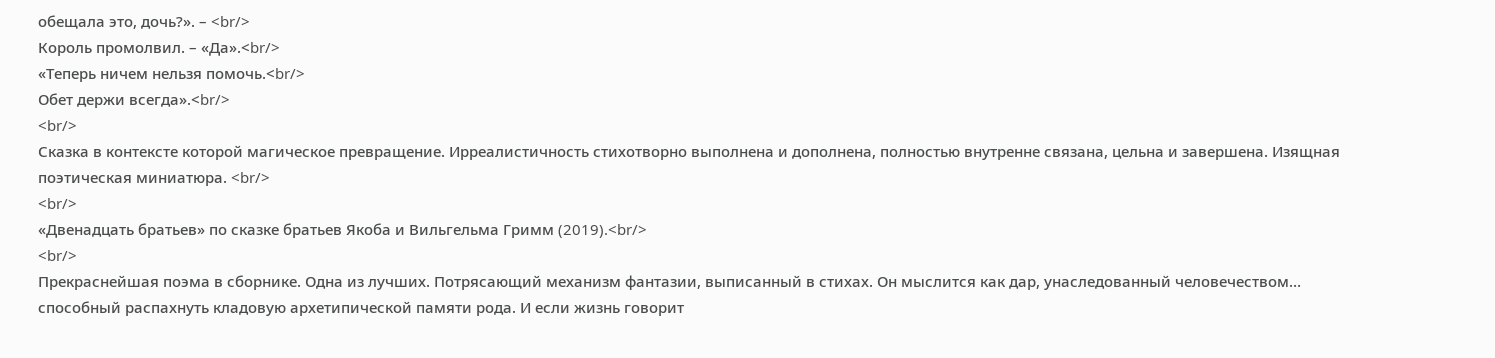обещала это, дочь?». – <br/>
Король промолвил. – «Да».<br/>
«Теперь ничем нельзя помочь.<br/>
Обет держи всегда».<br/>
<br/>
Сказка в контексте которой магическое превращение. Ирреалистичность стихотворно выполнена и дополнена, полностью внутренне связана, цельна и завершена. Изящная поэтическая миниатюра. <br/>
<br/>
«Двенадцать братьев» по сказке братьев Якоба и Вильгельма Гримм (2019).<br/>
<br/>
Прекраснейшая поэма в сборнике. Одна из лучших. Потрясающий механизм фантазии, выписанный в стихах. Он мыслится как дар, унаследованный человечеством… способный распахнуть кладовую архетипической памяти рода. И если жизнь говорит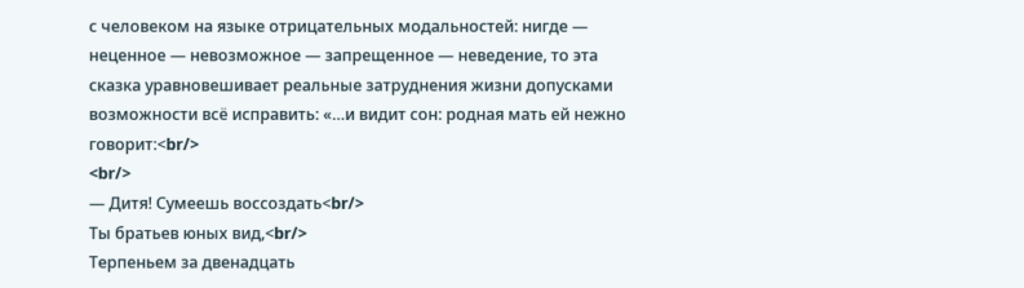с человеком на языке отрицательных модальностей: нигде — неценное — невозможное — запрещенное — неведение, то эта сказка уравновешивает реальные затруднения жизни допусками возможности всё исправить: «…и видит сон: родная мать ей нежно говорит:<br/>
<br/>
— Дитя! Сумеешь воссоздать<br/>
Ты братьев юных вид,<br/>
Терпеньем за двенадцать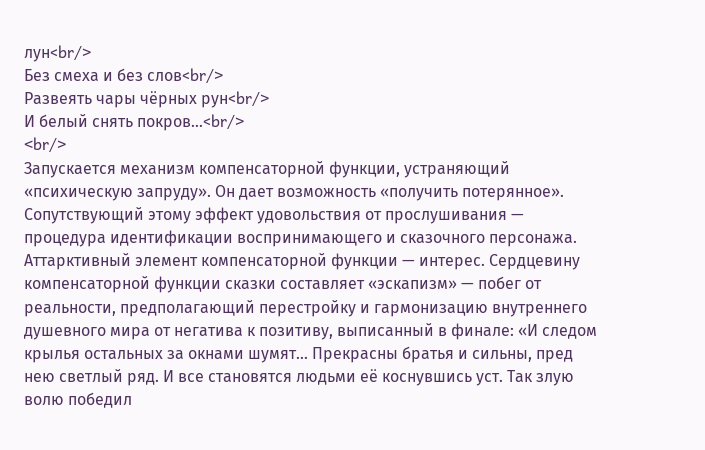лун<br/>
Без смеха и без слов<br/>
Развеять чары чёрных рун<br/>
И белый снять покров…<br/>
<br/>
Запускается механизм компенсаторной функции, устраняющий «психическую запруду». Он дает возможность «получить потерянное». Сопутствующий этому эффект удовольствия от прослушивания — процедура идентификации воспринимающего и сказочного персонажа. Аттарктивный элемент компенсаторной функции — интерес. Сердцевину компенсаторной функции сказки составляет «эскапизм» — побег от реальности, предполагающий перестройку и гармонизацию внутреннего душевного мира от негатива к позитиву, выписанный в финале: «И следом крылья остальных за окнами шумят… Прекрасны братья и сильны, пред нею светлый ряд. И все становятся людьми её коснувшись уст. Так злую волю победил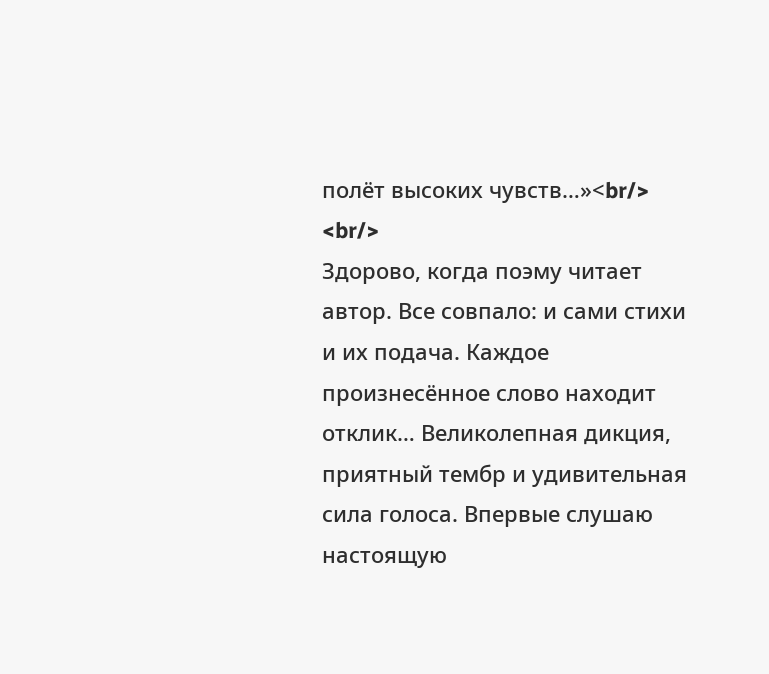полёт высоких чувств…»<br/>
<br/>
Здорово, когда поэму читает автор. Все совпало: и сами стихи и их подача. Каждое произнесённое слово находит отклик… Великолепная дикция, приятный тембр и удивительная сила голоса. Впервые слушаю настоящую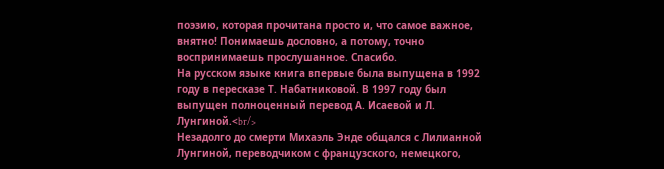поэзию, которая прочитана просто и, что самое важное, внятно! Понимаешь дословно, а потому, точно воспринимаешь прослушанное. Спасибо.
На русском языке книга впервые была выпущена в 1992 году в пересказе Т. Набатниковой. В 1997 году был выпущен полноценный перевод А. Исаевой и Л. Лунгиной.<br/>
Незадолго до смерти Михаэль Энде общался с Лилианной Лунгиной, переводчиком с французского, немецкого,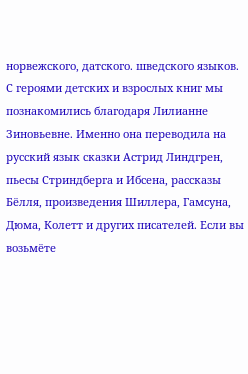норвежского, датского. шведского языков. С героями детских и взрослых книг мы познакомились благодаря Лилианне Зиновьевне. Именно она переводила на русский язык сказки Астрид Линдгрен, пьесы Стриндберга и Ибсена, рассказы Бёлля, произведения Шиллера, Гамсуна, Дюма, Колетт и других писателей. Если вы возьмёте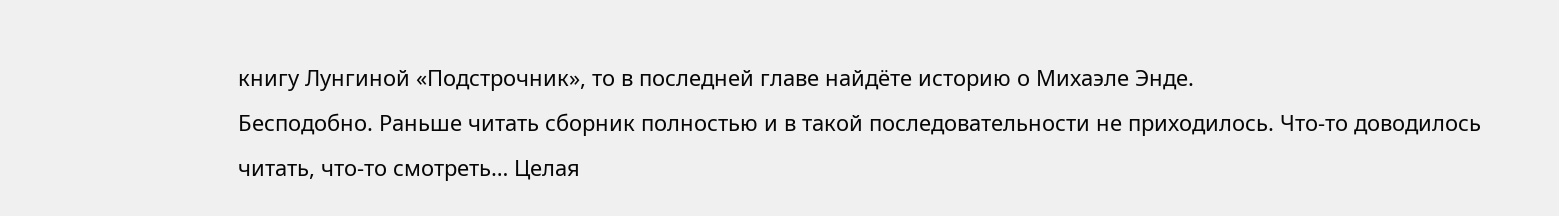книгу Лунгиной «Подстрочник», то в последней главе найдёте историю о Михаэле Энде.
Бесподобно. Раньше читать сборник полностью и в такой последовательности не приходилось. Что-то доводилось читать, что-то смотреть… Целая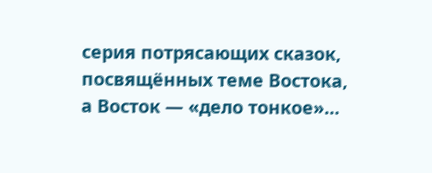серия потрясающих сказок, посвящённых теме Востока, а Восток — «дело тонкое»…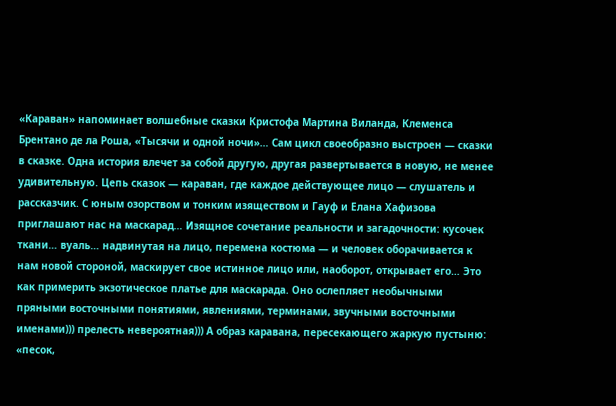«Караван» напоминает волшебные сказки Кристофа Мартина Виланда, Клеменса Брентано де ла Роша, «Тысячи и одной ночи»… Сам цикл своеобразно выстроен — сказки в сказке. Одна история влечет за собой другую, другая развертывается в новую, не менее удивительную. Цепь сказок — караван, где каждое действующее лицо — слушатель и рассказчик. С юным озорством и тонким изяществом и Гауф и Елана Хафизова приглашают нас на маскарад… Изящное сочетание реальности и загадочности: кусочек ткани… вуаль… надвинутая на лицо, перемена костюма — и человек оборачивается к нам новой стороной, маскирует свое истинное лицо или, наоборот, открывает его… Это как примерить экзотическое платье для маскарада. Оно ослепляет необычными пряными восточными понятиями, явлениями, терминами, звучными восточными именами))) прелесть невероятная))) А образ каравана, пересекающего жаркую пустыню: «песок,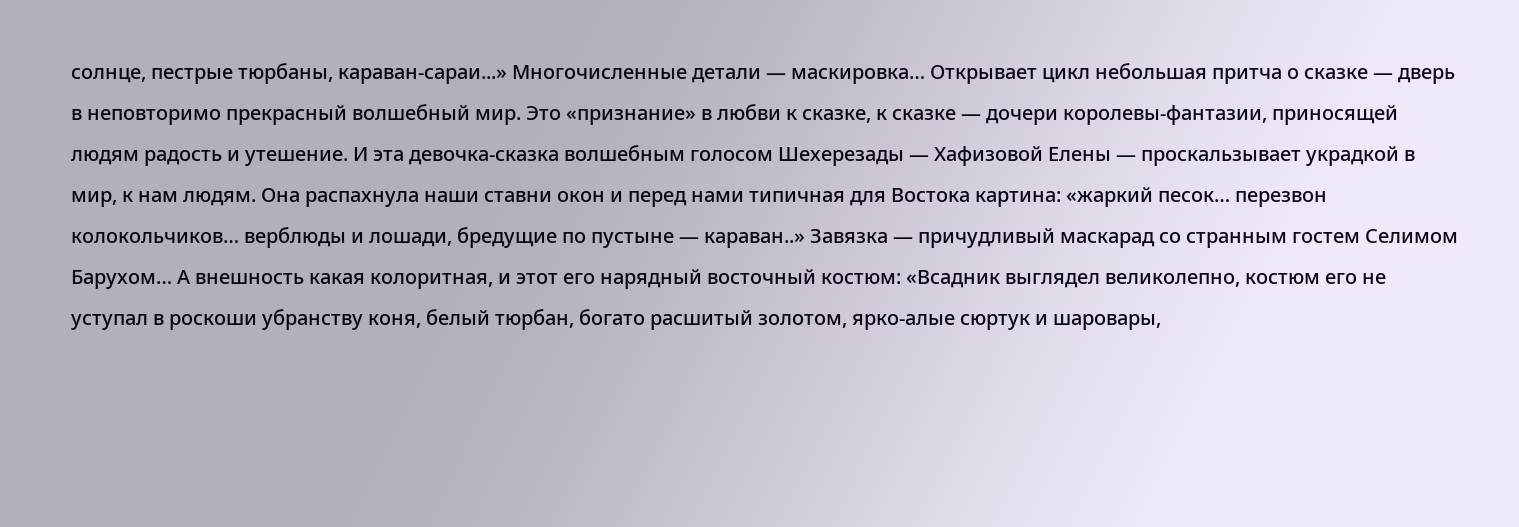солнце, пестрые тюрбаны, караван-сараи...» Многочисленные детали — маскировка… Открывает цикл небольшая притча о сказке — дверь в неповторимо прекрасный волшебный мир. Это «признание» в любви к сказке, к сказке — дочери королевы-фантазии, приносящей людям радость и утешение. И эта девочка-сказка волшебным голосом Шехерезады — Хафизовой Елены — проскальзывает украдкой в мир, к нам людям. Она распахнула наши ставни окон и перед нами типичная для Востока картина: «жаркий песок… перезвон колокольчиков… верблюды и лошади, бредущие по пустыне — караван..» Завязка — причудливый маскарад со странным гостем Селимом Барухом… А внешность какая колоритная, и этот его нарядный восточный костюм: «Всадник выглядел великолепно, костюм его не уступал в роскоши убранству коня, белый тюрбан, богато расшитый золотом, ярко-алые сюртук и шаровары,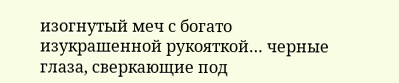изогнутый меч с богато изукрашенной рукояткой… черные глаза, сверкающие под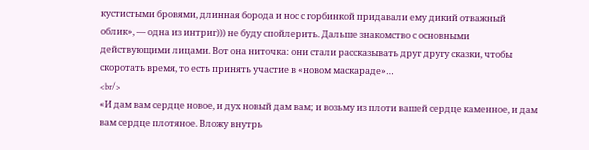кустистыми бровями, длинная борода и нос с горбинкой придавали ему дикий отважный облик», — одна из интриг))) не буду спойлерить. Дальше знакомство с основными действующими лицами. Вот она ниточка: они стали рассказывать друг другу сказки, чтобы скоротать время, то есть принять участие в «новом маскараде»…
<br/>
«И дам вам сердце новое, и дух новый дам вам; и возьму из плоти вашей сердце каменное, и дам вам сердце плотяное. Вложу внутрь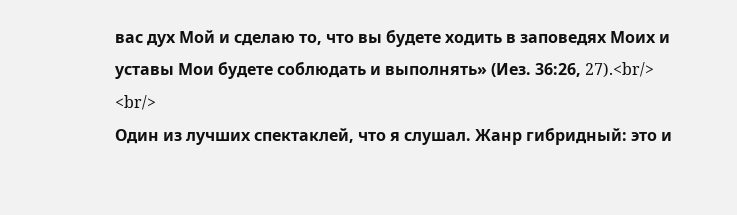вас дух Мой и сделаю то, что вы будете ходить в заповедях Моих и уставы Мои будете соблюдать и выполнять» (Иез. 36:26, 27).<br/>
<br/>
Один из лучших спектаклей, что я слушал. Жанр гибридный: это и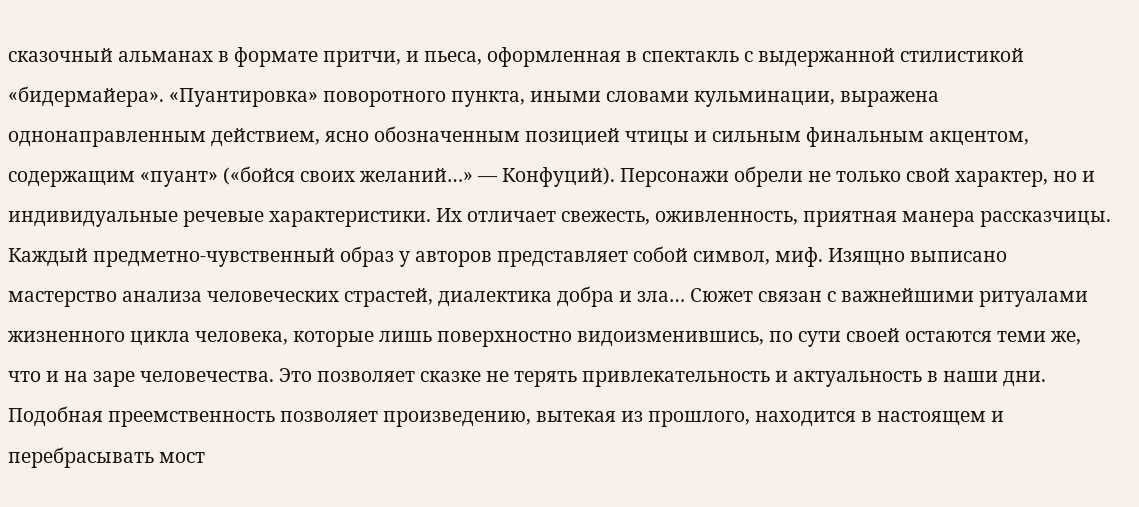сказочный альманах в формате притчи, и пьеса, оформленная в спектакль с выдержанной стилистикой «бидермайера». «Пуантировка» поворотного пункта, иными словами кульминации, выражена однонаправленным действием, ясно обозначенным позицией чтицы и сильным финальным акцентом, содержащим «пуант» («бойся своих желаний…» — Конфуций). Персонажи обрели не только свой характер, но и индивидуальные речевые характеристики. Их отличает свежесть, оживленность, приятная манера рассказчицы. Каждый предметно-чувственный образ у авторов представляет собой символ, миф. Изящно выписано мастерство анализа человеческих страстей, диалектика добра и зла… Сюжет связан с важнейшими ритуалами жизненного цикла человека, которые лишь поверхностно видоизменившись, по сути своей остаются теми же, что и на заре человечества. Это позволяет сказке не терять привлекательность и актуальность в наши дни. Подобная преемственность позволяет произведению, вытекая из прошлого, находится в настоящем и перебрасывать мост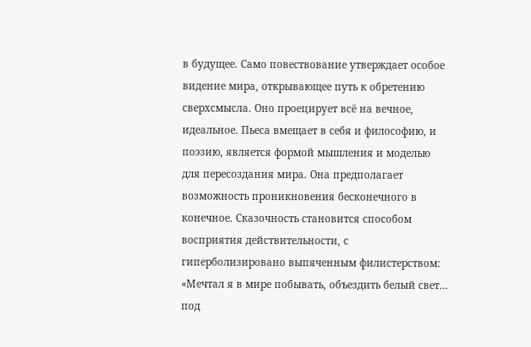в будущее. Само повествование утверждает особое видение мира, открывающее путь к обретению сверхсмысла. Оно проецирует всё на вечное, идеальное. Пьеса вмещает в себя и философию, и поэзию, является формой мышления и моделью для пересоздания мира. Она предполагает возможность проникновения бесконечного в конечное. Сказочность становится способом восприятия действительности, с гиперболизировано выпяченным филистерством: «Мечтал я в мире побывать, объездить белый свет… под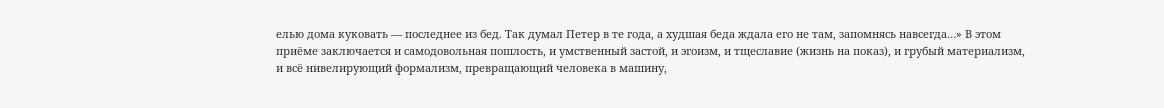елью дома куковать — последнее из бед. Так думал Петер в те года, а худшая беда ждала его не там, запомнясь навсегда…» В этом приёме заключается и самодовольная пошлость, и умственный застой, и эгоизм, и тщеславие (жизнь на показ), и грубый материализм, и всё нивелирующий формализм, превращающий человека в машину,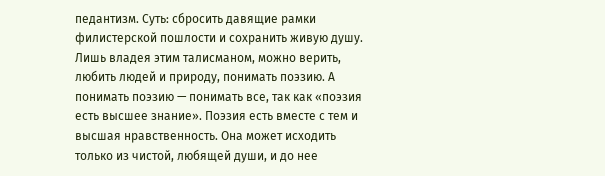педантизм. Суть: сбросить давящие рамки филистерской пошлости и сохранить живую душу. Лишь владея этим талисманом, можно верить, любить людей и природу, понимать поэзию. А понимать поэзию — понимать все, так как «поэзия есть высшее знание». Поэзия есть вместе с тем и высшая нравственность. Она может исходить только из чистой, любящей души, и до нее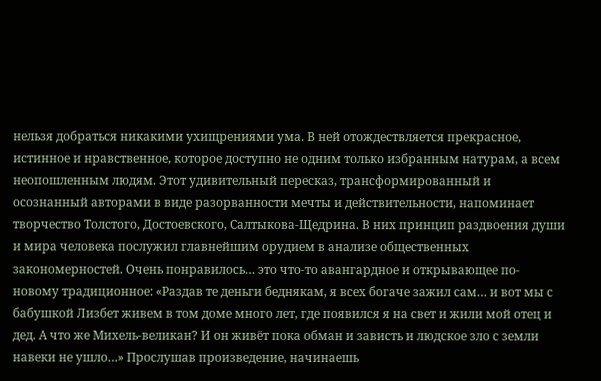нельзя добраться никакими ухищрениями ума. В ней отождествляется прекрасное, истинное и нравственное, которое доступно не одним только избранным натурам, а всем неопошленным людям. Этот удивительный пересказ, трансформированный и осознанный авторами в виде разорванности мечты и действительности, напоминает творчество Толстого, Достоевского, Салтыкова-Щедрина. В них принцип раздвоения души и мира человека послужил главнейшим орудием в анализе общественных закономерностей. Очень понравилось… это что-то авангардное и открывающее по-новому традиционное: «Раздав те деньги беднякам, я всех богаче зажил сам… и вот мы с бабушкой Лизбет живем в том доме много лет, где появился я на свет и жили мой отец и дед. А что же Михель-великан? И он живёт пока обман и зависть и людское зло с земли навеки не ушло…» Прослушав произведение, начинаешь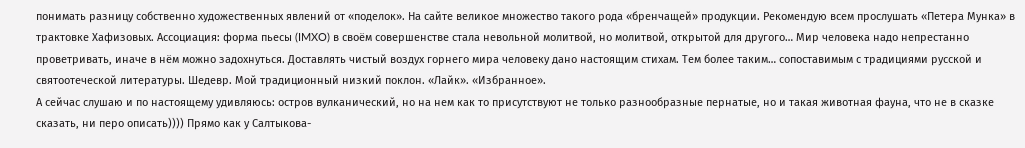понимать разницу собственно художественных явлений от «поделок». На сайте великое множество такого рода «бренчащей» продукции. Рекомендую всем прослушать «Петера Мунка» в трактовке Хафизовых. Ассоциация: форма пьесы (IMXO) в своём совершенстве стала невольной молитвой, но молитвой, открытой для другого… Мир человека надо непрестанно проветривать, иначе в нём можно задохнуться. Доставлять чистый воздух горнего мира человеку дано настоящим стихам. Тем более таким… сопоставимым с традициями русской и святоотеческой литературы. Шедевр. Мой традиционный низкий поклон. «Лайк». «Избранное».
А сейчас слушаю и по настоящему удивляюсь: остров вулканический, но на нем как то присутствуют не только разнообразные пернатые, но и такая животная фауна, что не в сказке сказать, ни перо описать)))) Прямо как у Салтыкова-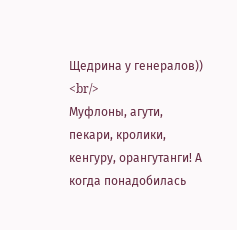Щедрина у генералов)) <br/>
Муфлоны, агути, пекари, кролики, кенгуру, орангутанги! А когда понадобилась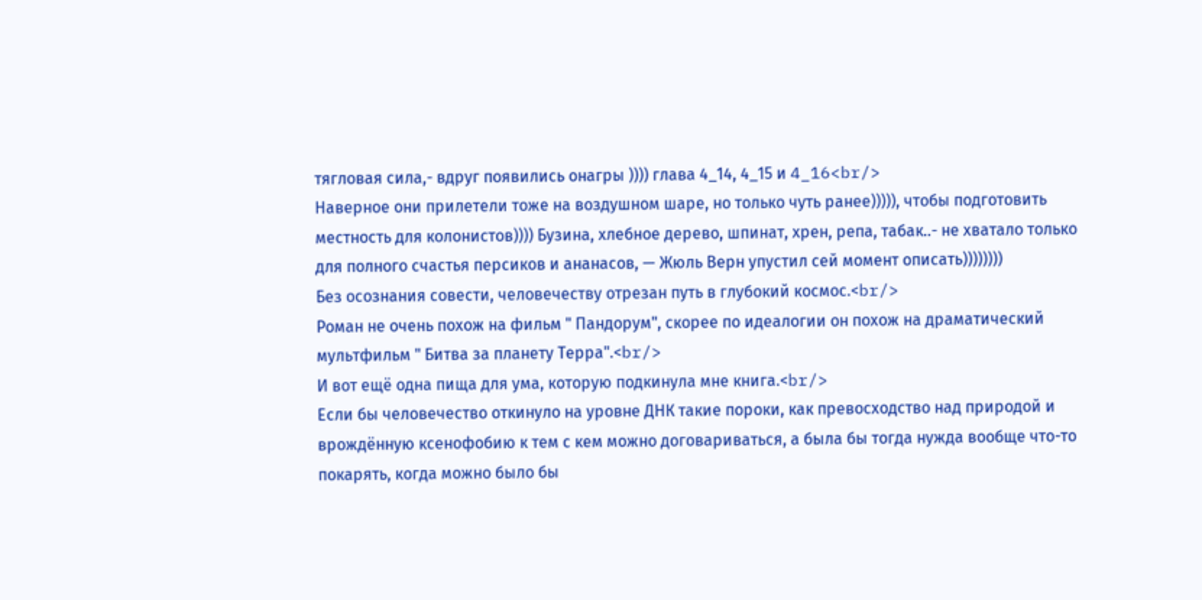тягловая сила,- вдруг появились онагры )))) глава 4_14, 4_15 и 4_16<br/>
Наверное они прилетели тоже на воздушном шаре, но только чуть ранее))))), чтобы подготовить местность для колонистов)))) Бузина, хлебное дерево, шпинат, хрен, репа, табак..- не хватало только для полного счастья персиков и ананасов, — Жюль Верн упустил сей момент описать))))))))
Без осознания совести, человечеству отрезан путь в глубокий космос.<br/>
Роман не очень похож на фильм " Пандорум", скорее по идеалогии он похож на драматический мультфильм " Битва за планету Терра".<br/>
И вот ещё одна пища для ума, которую подкинула мне книга.<br/>
Если бы человечество откинуло на уровне ДНК такие пороки, как превосходство над природой и врождённую ксенофобию к тем с кем можно договариваться, а была бы тогда нужда вообще что-то покарять, когда можно было бы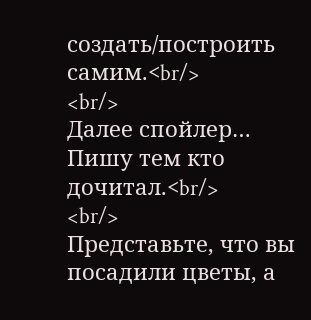создать/построить самим.<br/>
<br/>
Далее спойлер… Пишу тем кто дочитал.<br/>
<br/>
Представьте, что вы посадили цветы, а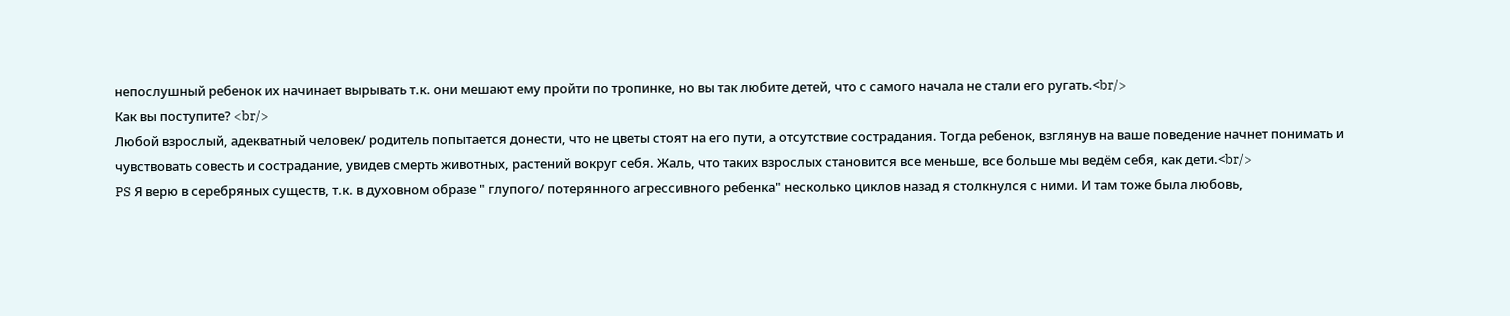непослушный ребенок их начинает вырывать т.к. они мешают ему пройти по тропинке, но вы так любите детей, что с самого начала не стали его ругать.<br/>
Как вы поступите? <br/>
Любой взрослый, адекватный человек/ родитель попытается донести, что не цветы стоят на его пути, а отсутствие сострадания. Тогда ребенок, взглянув на ваше поведение начнет понимать и чувствовать совесть и сострадание, увидев смерть животных, растений вокруг себя. Жаль, что таких взрослых становится все меньше, все больше мы ведём себя, как дети.<br/>
PS Я верю в серебряных существ, т.к. в духовном образе " глупого/ потерянного агрессивного ребенка" несколько циклов назад я столкнулся с ними. И там тоже была любовь,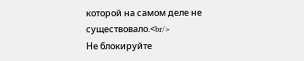которой на самом деле не существовало.<br/>
Не блокируйте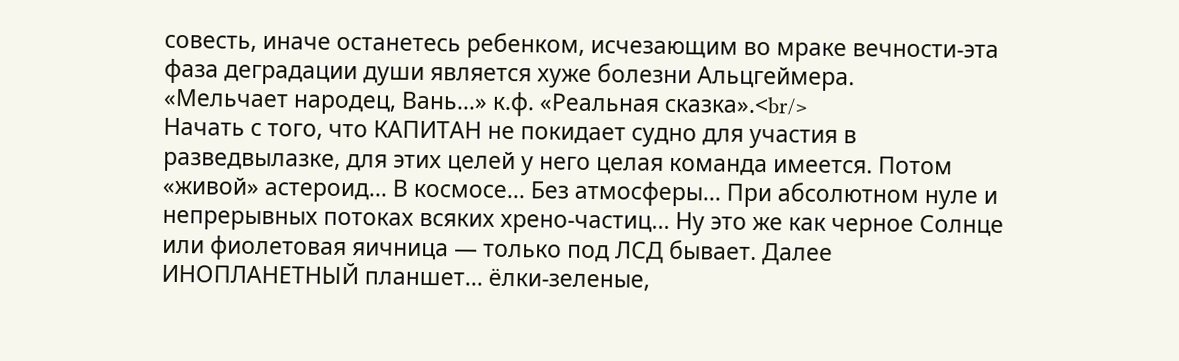совесть, иначе останетесь ребенком, исчезающим во мраке вечности-эта фаза деградации души является хуже болезни Альцгеймера.
«Мельчает народец, Вань...» к.ф. «Реальная сказка».<br/>
Начать с того, что КАПИТАН не покидает судно для участия в разведвылазке, для этих целей у него целая команда имеется. Потом «живой» астероид… В космосе… Без атмосферы… При абсолютном нуле и непрерывных потоках всяких хрено-частиц… Ну это же как черное Солнце или фиолетовая яичница — только под ЛСД бывает. Далее ИНОПЛАНЕТНЫЙ планшет… ёлки-зеленые,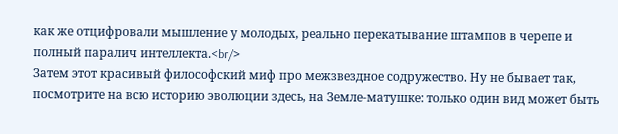как же отцифровали мышление у молодых, реально перекатывание штампов в черепе и полный паралич интеллекта.<br/>
Затем этот красивый философский миф про межзвездное содружество. Ну не бывает так, посмотрите на всю историю эволюции здесь, на Земле-матушке: только один вид может быть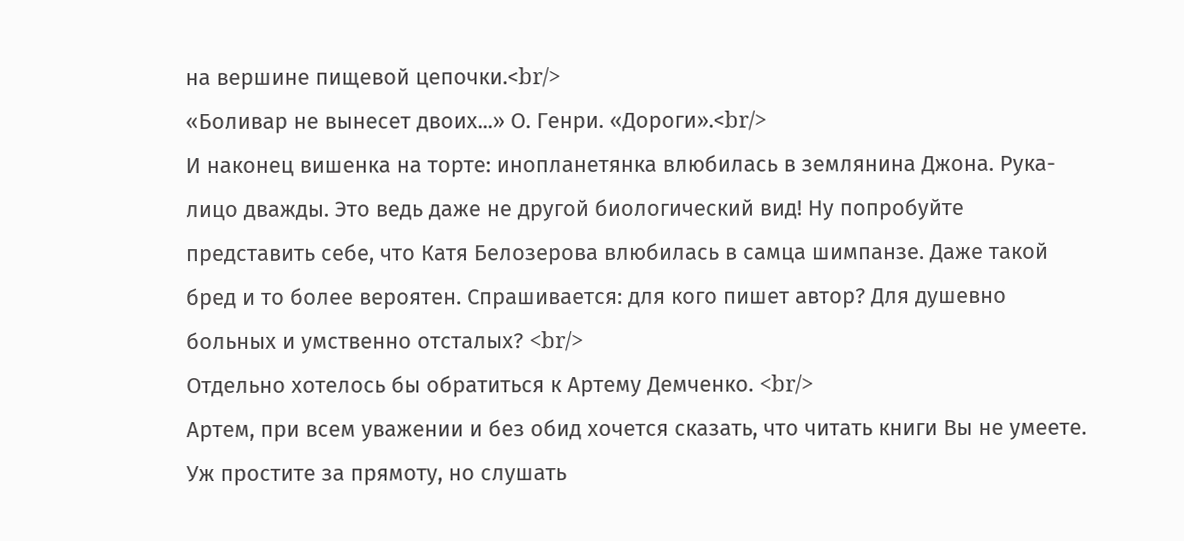на вершине пищевой цепочки.<br/>
«Боливар не вынесет двоих...» О. Генри. «Дороги».<br/>
И наконец вишенка на торте: инопланетянка влюбилась в землянина Джона. Рука-лицо дважды. Это ведь даже не другой биологический вид! Ну попробуйте представить себе, что Катя Белозерова влюбилась в самца шимпанзе. Даже такой бред и то более вероятен. Спрашивается: для кого пишет автор? Для душевно больных и умственно отсталых? <br/>
Отдельно хотелось бы обратиться к Артему Демченко. <br/>
Артем, при всем уважении и без обид хочется сказать, что читать книги Вы не умеете. Уж простите за прямоту, но слушать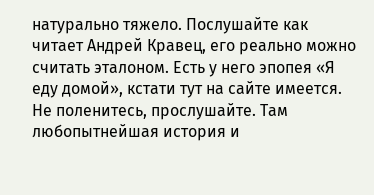натурально тяжело. Послушайте как читает Андрей Кравец, его реально можно считать эталоном. Есть у него эпопея «Я еду домой», кстати тут на сайте имеется. Не поленитесь, прослушайте. Там любопытнейшая история и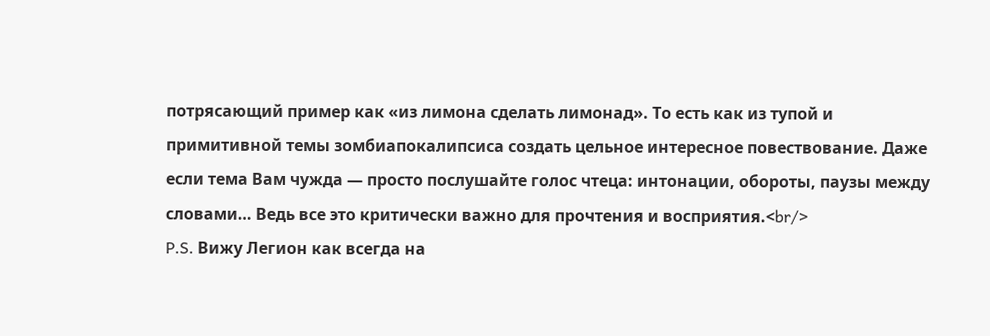потрясающий пример как «из лимона сделать лимонад». То есть как из тупой и примитивной темы зомбиапокалипсиса создать цельное интересное повествование. Даже если тема Вам чужда — просто послушайте голос чтеца: интонации, обороты, паузы между словами… Ведь все это критически важно для прочтения и восприятия.<br/>
P.S. Вижу Легион как всегда на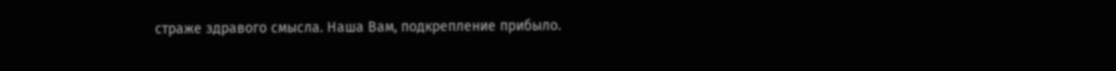страже здравого смысла. Наша Вам, подкрепление прибыло.